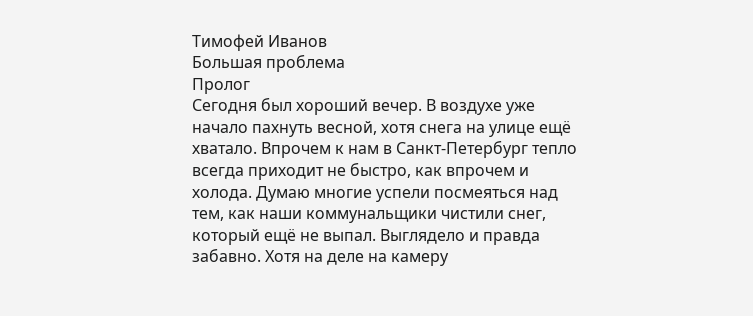Тимофей Иванов
Большая проблема
Пролог
Сегодня был хороший вечер. В воздухе уже начало пахнуть весной, хотя снега на улице ещё хватало. Впрочем к нам в Санкт-Петербург тепло всегда приходит не быстро, как впрочем и холода. Думаю многие успели посмеяться над тем, как наши коммунальщики чистили снег, который ещё не выпал. Выглядело и правда забавно. Хотя на деле на камеру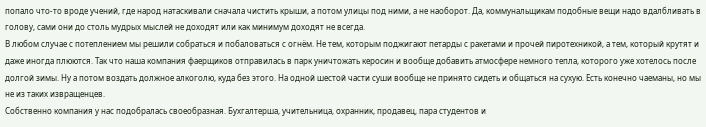попало что-то вроде учений, где народ натаскивали сначала чистить крыши, а потом улицы под ними, а не наоборот. Да, коммунальщикам подобные вещи надо вдалбливать в голову, сами они до столь мудрых мыслей не доходят или как минимум доходят не всегда.
В любом случае с потеплением мы решили собраться и побаловаться с огнём. Не тем, которым поджигают петарды с ракетами и прочей пиротехникой, а тем, который крутят и даже иногда плюются. Так что наша компания фаерщиков отправилась в парк уничтожать керосин и вообще добавить атмосфере немного тепла, которого уже хотелось после долгой зимы. Ну а потом воздать должное алкоголю, куда без этого. На одной шестой части суши вообще не принято сидеть и общаться на сухую. Есть конечно чаеманы, но мы не из таких извращенцев.
Собственно компания у нас подобралась своеобразная. Бухгалтерша, учительница, охранник, продавец, пара студентов и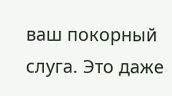ваш покорный слуга. Это даже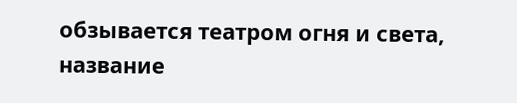обзывается театром огня и света, название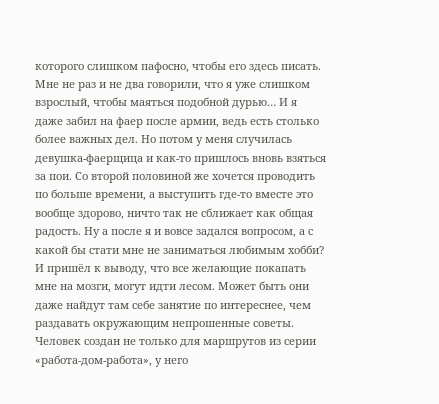которого слишком пафосно, чтобы его здесь писать. Мне не раз и не два говорили, что я уже слишком взрослый, чтобы маяться подобной дурью… И я даже забил на фаер после армии, ведь есть столько более важных дел. Но потом у меня случилась девушка-фаерщица и как-то пришлось вновь взяться за пои. Со второй половиной же хочется проводить по больше времени, а выступить где-то вместе это вообще здорово, ничто так не сближает как общая радость. Ну а после я и вовсе задался вопросом, а с какой бы стати мне не заниматься любимым хобби? И пришёл к выводу, что все желающие покапать мне на мозги, могут идти лесом. Может быть они даже найдут там себе занятие по интереснее, чем раздавать окружающим непрошенные советы. Человек создан не только для маршрутов из серии «работа-дом-работа», у него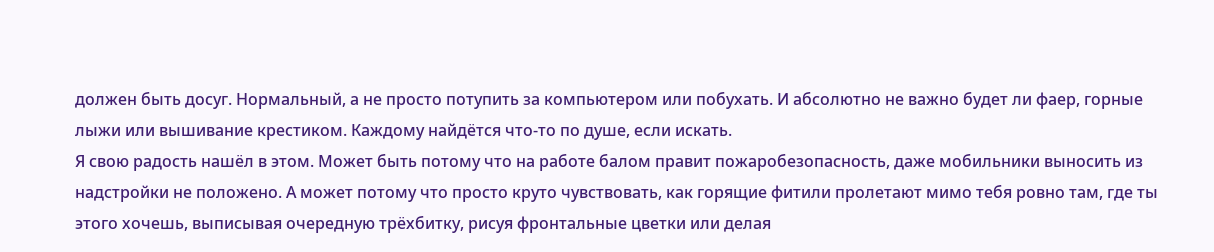должен быть досуг. Нормальный, а не просто потупить за компьютером или побухать. И абсолютно не важно будет ли фаер, горные лыжи или вышивание крестиком. Каждому найдётся что-то по душе, если искать.
Я свою радость нашёл в этом. Может быть потому что на работе балом правит пожаробезопасность, даже мобильники выносить из надстройки не положено. А может потому что просто круто чувствовать, как горящие фитили пролетают мимо тебя ровно там, где ты этого хочешь, выписывая очередную трёхбитку, рисуя фронтальные цветки или делая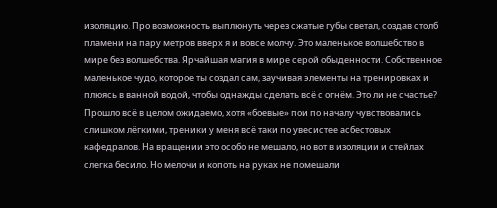изоляцию. Про возможность выплюнуть через сжатые губы светал, создав столб пламени на пару метров вверх я и вовсе молчу. Это маленькое волшебство в мире без волшебства. Ярчайшая магия в мире серой обыденности. Собственное маленькое чудо, которое ты создал сам, заучивая элементы на тренировках и плюясь в ванной водой, чтобы однажды сделать всё с огнём. Это ли не счастье?
Прошло всё в целом ожидаемо, хотя «боевые» пои по началу чувствовались слишком лёгкими, треники у меня всё таки по увесистее асбестовых кафедралов. На вращении это особо не мешало, но вот в изоляции и стейлах слегка бесило. Но мелочи и копоть на руках не помешали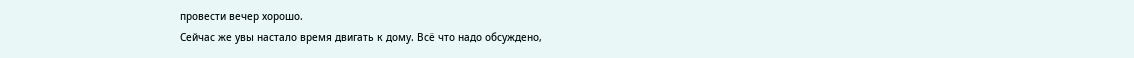провести вечер хорошо.
Сейчас же увы настало время двигать к дому. Всё что надо обсуждено,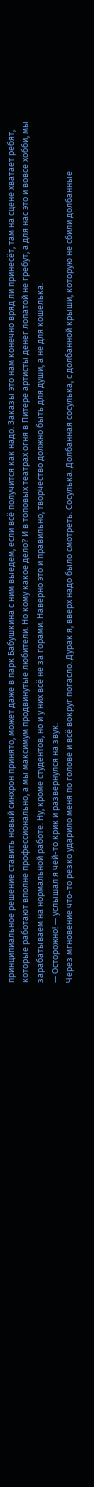принципиальное решение ставить новый синхрон принято, может даже в парк Бабушкина с ним выедем, если всё получится как надо. Заказы это нам конечно вряд ли принесёт, там на сцене хватает ребят, которые работают вполне профессионально, а мы максимум продвинутые любители. Но кому какое дело? И в топовых театрах огня в Питере артисты денег лопатой не гребут, а для нас это и вовсе хобби, мы зарабатываем на нормальной работе. Ну, кроме студентов, но и у них всё не за горами. Наверно это и правильно, творчество должно быть для души, а не для кошелька.
— Осторожно! — услышал я чей-то крик и развернулся на звук.
Через мгновение что-то резко ударило меня по голове и всё вокруг погасло. Дурак я, вверх надо было смотреть. Сосулька. Долбанная сосулька, с долбанной крыши, которую не сбили долбанные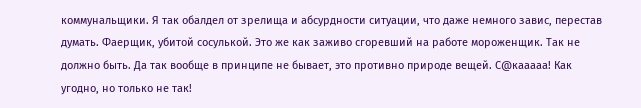коммунальщики. Я так обалдел от зрелища и абсурдности ситуации, что даже немного завис, перестав думать. Фаерщик, убитой сосулькой. Это же как заживо сгоревший на работе мороженщик. Так не должно быть. Да так вообще в принципе не бывает, это противно природе вещей. С@кааааа! Как угодно, но только не так!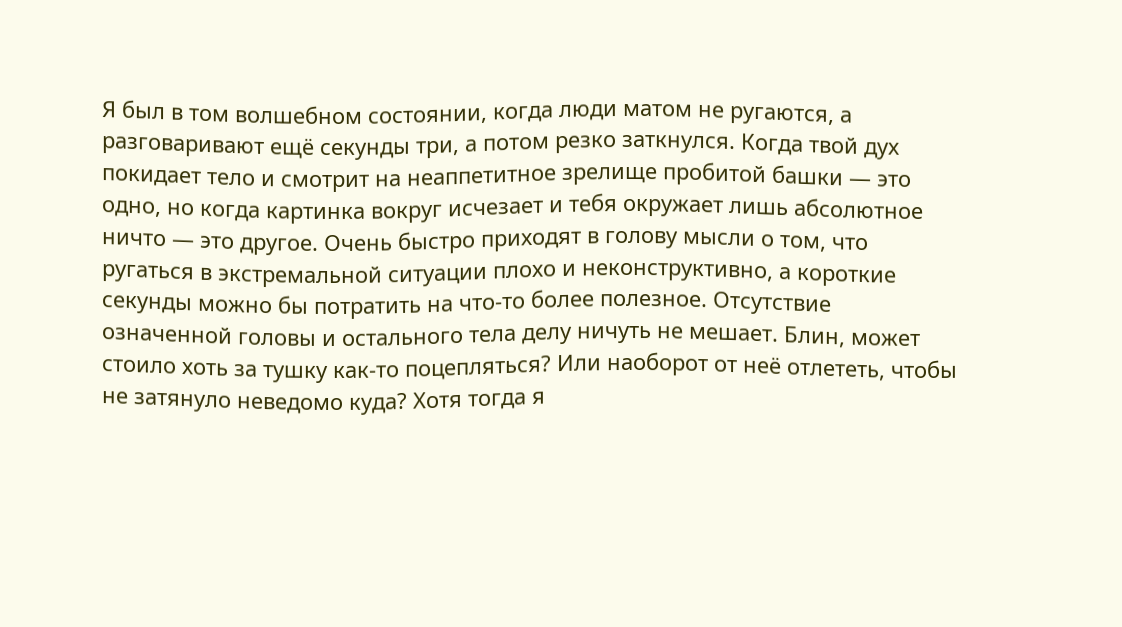Я был в том волшебном состоянии, когда люди матом не ругаются, а разговаривают ещё секунды три, а потом резко заткнулся. Когда твой дух покидает тело и смотрит на неаппетитное зрелище пробитой башки — это одно, но когда картинка вокруг исчезает и тебя окружает лишь абсолютное ничто — это другое. Очень быстро приходят в голову мысли о том, что ругаться в экстремальной ситуации плохо и неконструктивно, а короткие секунды можно бы потратить на что-то более полезное. Отсутствие означенной головы и остального тела делу ничуть не мешает. Блин, может стоило хоть за тушку как-то поцепляться? Или наоборот от неё отлететь, чтобы не затянуло неведомо куда? Хотя тогда я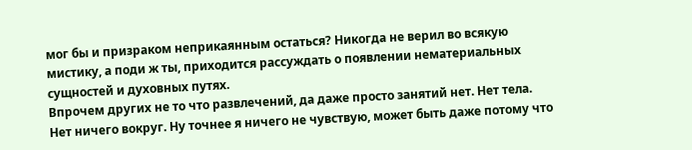мог бы и призраком неприкаянным остаться? Никогда не верил во всякую мистику, а поди ж ты, приходится рассуждать о появлении нематериальных сущностей и духовных путях.
Впрочем других не то что развлечений, да даже просто занятий нет. Нет тела. Нет ничего вокруг. Ну точнее я ничего не чувствую, может быть даже потому что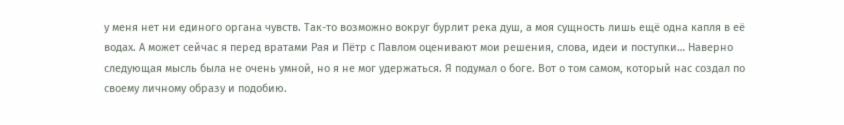у меня нет ни единого органа чувств. Так-то возможно вокруг бурлит река душ, а моя сущность лишь ещё одна капля в её водах. А может сейчас я перед вратами Рая и Пётр с Павлом оценивают мои решения, слова, идеи и поступки… Наверно следующая мысль была не очень умной, но я не мог удержаться. Я подумал о боге. Вот о том самом, который нас создал по своему личному образу и подобию.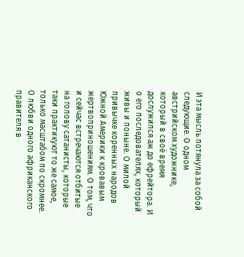И эта мысль потянула за собой следующие. О одном австрийском художнике, который в своё время дослужился аж до ефрейтора. И о его последователях, который живы и поныне. О милой привычке коренных народов Южной Америки к кровавым жертвоприношениям. О том, что и сейчас встречаются отбитые на голову сатанисты, которые таки практикуют то же самое, только масштабом по скромнее. О любви одного африканского правителя в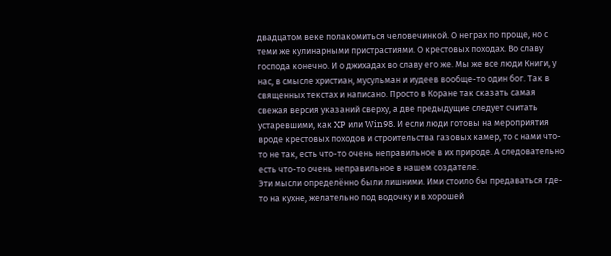двадцатом веке полакомиться человечинкой. О неграх по проще, но с теми же кулинарными пристрастиями. О крестовых походах. Во славу господа конечно. И о джихадах во славу его же. Мы же все люди Книги, у нас, в смысле христиан, мусульман и иудеев вообще-то один бог. Так в священных текстах и написано. Просто в Коране так сказать самая свежая версия указаний сверху, а две предыдущие следует считать устаревшими, как XP или Win98. И если люди готовы на мероприятия вроде крестовых походов и строительства газовых камер, то с нами что-то не так, есть что-то очень неправильное в их природе. А следовательно есть что-то очень неправильное в нашем создателе.
Эти мысли определённо были лишними. Ими стоило бы предаваться где-то на кухне, желательно под водочку и в хорошей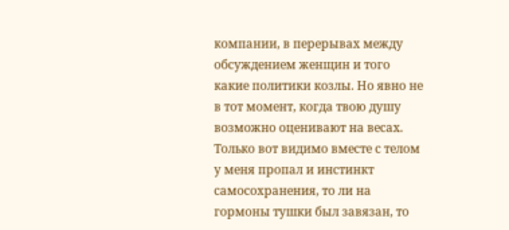компании, в перерывах между обсуждением женщин и того какие политики козлы. Но явно не в тот момент, когда твою душу возможно оценивают на весах. Только вот видимо вместе с телом у меня пропал и инстинкт самосохранения, то ли на гормоны тушки был завязан, то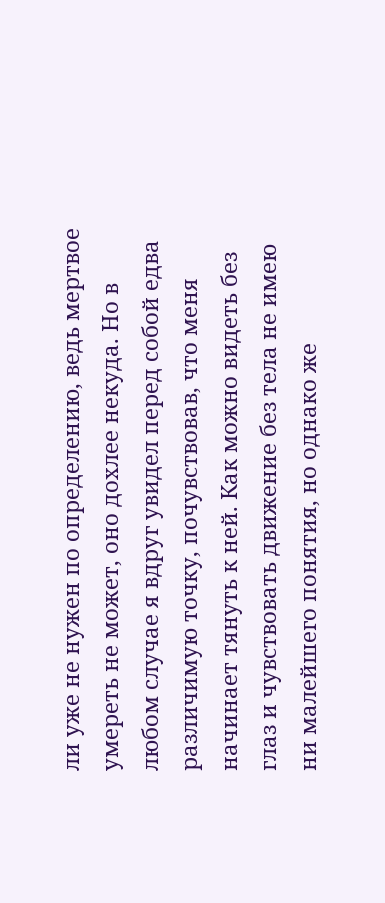ли уже не нужен по определению, ведь мертвое умереть не может, оно дохлее некуда. Но в любом случае я вдруг увидел перед собой едва различимую точку, почувствовав, что меня начинает тянуть к ней. Как можно видеть без глаз и чувствовать движение без тела не имею ни малейшего понятия, но однако же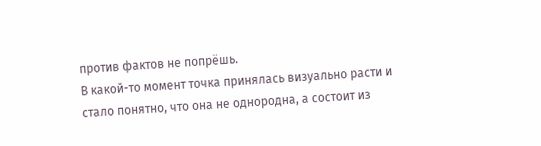против фактов не попрёшь.
В какой-то момент точка принялась визуально расти и стало понятно, что она не однородна, а состоит из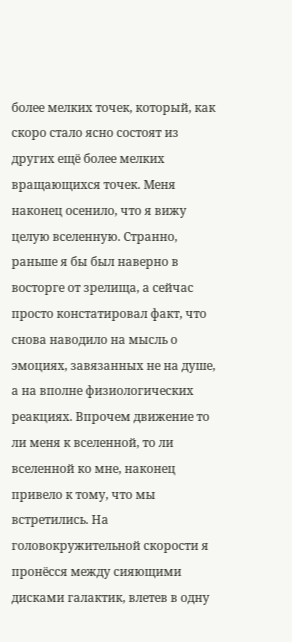более мелких точек, который, как скоро стало ясно состоят из других ещё более мелких вращающихся точек. Меня наконец осенило, что я вижу целую вселенную. Странно, раньше я бы был наверно в восторге от зрелища, а сейчас просто констатировал факт, что снова наводило на мысль о эмоциях, завязанных не на душе, а на вполне физиологических реакциях. Впрочем движение то ли меня к вселенной, то ли вселенной ко мне, наконец привело к тому, что мы встретились. На головокружительной скорости я пронёсся между сияющими дисками галактик, влетев в одну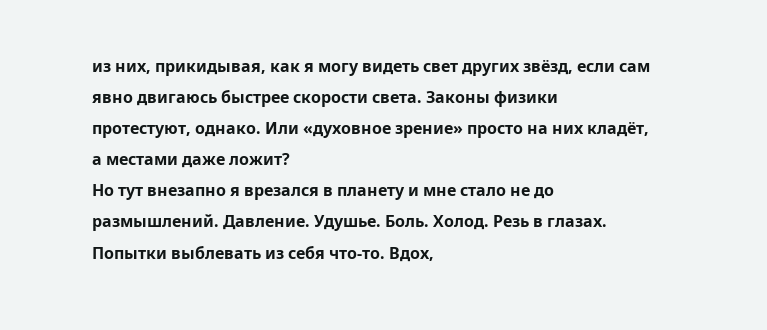из них, прикидывая, как я могу видеть свет других звёзд, если сам явно двигаюсь быстрее скорости света. Законы физики протестуют, однако. Или «духовное зрение» просто на них кладёт, а местами даже ложит?
Но тут внезапно я врезался в планету и мне стало не до размышлений. Давление. Удушье. Боль. Холод. Резь в глазах. Попытки выблевать из себя что-то. Вдох,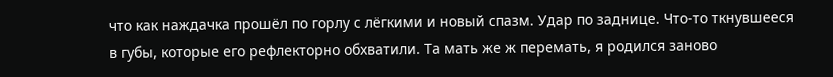что как наждачка прошёл по горлу с лёгкими и новый спазм. Удар по заднице. Что-то ткнувшееся в губы, которые его рефлекторно обхватили. Та мать же ж перемать, я родился заново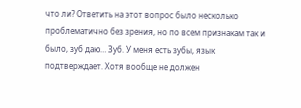что ли? Ответить на этот вопрос было несколько проблематично без зрения, но по всем признакам так и было, зуб даю… Зуб. У меня есть зубы, язык подтверждает. Хотя вообще не должен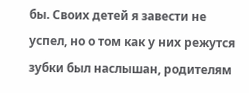бы. Своих детей я завести не успел, но о том как у них режутся зубки был наслышан, родителям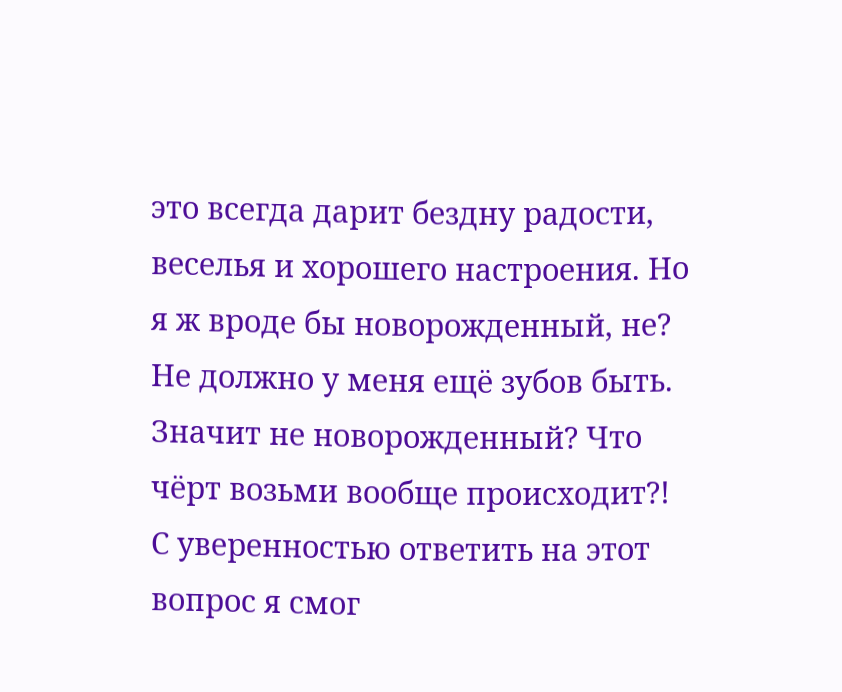это всегда дарит бездну радости, веселья и хорошего настроения. Но я ж вроде бы новорожденный, не? Не должно у меня ещё зубов быть. Значит не новорожденный? Что чёрт возьми вообще происходит?!
С уверенностью ответить на этот вопрос я смог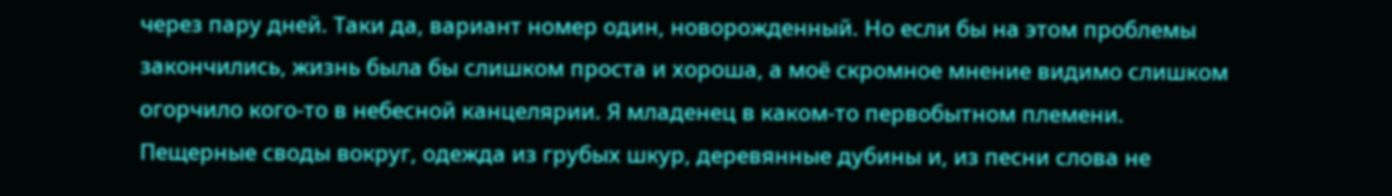через пару дней. Таки да, вариант номер один, новорожденный. Но если бы на этом проблемы закончились, жизнь была бы слишком проста и хороша, а моё скромное мнение видимо слишком огорчило кого-то в небесной канцелярии. Я младенец в каком-то первобытном племени. Пещерные своды вокруг, одежда из грубых шкур, деревянные дубины и, из песни слова не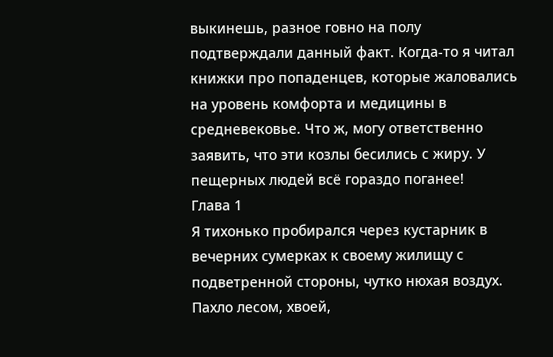выкинешь, разное говно на полу подтверждали данный факт. Когда-то я читал книжки про попаденцев, которые жаловались на уровень комфорта и медицины в средневековье. Что ж, могу ответственно заявить, что эти козлы бесились с жиру. У пещерных людей всё гораздо поганее!
Глава 1
Я тихонько пробирался через кустарник в вечерних сумерках к своему жилищу с подветренной стороны, чутко нюхая воздух. Пахло лесом, хвоей,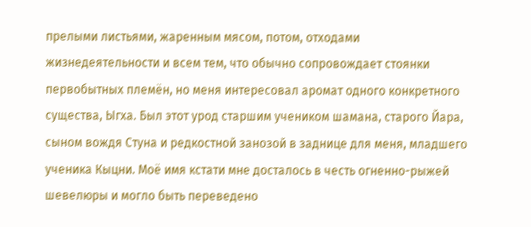прелыми листьями, жаренным мясом, потом, отходами жизнедеятельности и всем тем, что обычно сопровождает стоянки первобытных племён, но меня интересовал аромат одного конкретного существа, Ыгха. Был этот урод старшим учеником шамана, старого Йара, сыном вождя Стуна и редкостной занозой в заднице для меня, младшего ученика Кыцни. Моё имя кстати мне досталось в честь огненно-рыжей шевелюры и могло быть переведено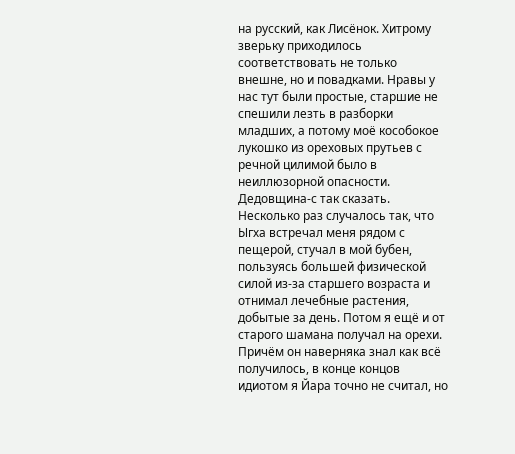на русский, как Лисёнок. Хитрому зверьку приходилось соответствовать не только внешне, но и повадками. Нравы у нас тут были простые, старшие не спешили лезть в разборки младших, а потому моё кособокое лукошко из ореховых прутьев с речной цилимой было в неиллюзорной опасности. Дедовщина-с так сказать. Несколько раз случалось так, что Ыгха встречал меня рядом с пещерой, стучал в мой бубен, пользуясь большей физической силой из-за старшего возраста и отнимал лечебные растения, добытые за день. Потом я ещё и от старого шамана получал на орехи. Причём он наверняка знал как всё получилось, в конце концов идиотом я Йара точно не считал, но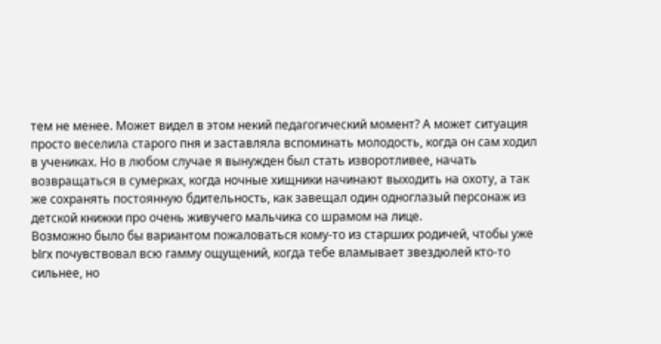тем не менее. Может видел в этом некий педагогический момент? А может ситуация просто веселила старого пня и заставляла вспоминать молодость, когда он сам ходил в учениках. Но в любом случае я вынужден был стать изворотливее, начать возвращаться в сумерках, когда ночные хищники начинают выходить на охоту, а так же сохранять постоянную бдительность, как завещал один одноглазый персонаж из детской книжки про очень живучего мальчика со шрамом на лице.
Возможно было бы вариантом пожаловаться кому-то из старших родичей, чтобы уже Ыгх почувствовал всю гамму ощущений, когда тебе вламывает звездюлей кто-то сильнее, но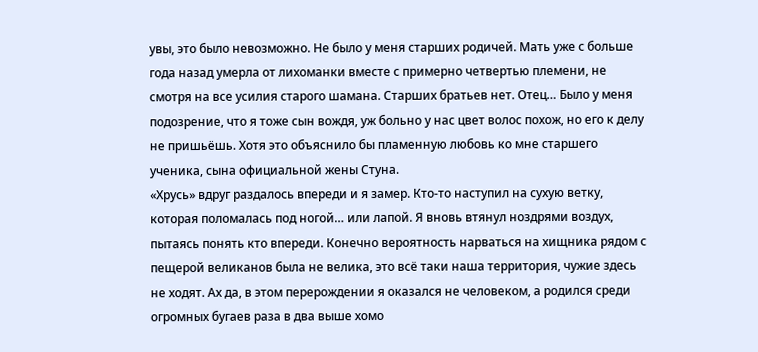увы, это было невозможно. Не было у меня старших родичей. Мать уже с больше года назад умерла от лихоманки вместе с примерно четвертью племени, не смотря на все усилия старого шамана. Старших братьев нет. Отец… Было у меня подозрение, что я тоже сын вождя, уж больно у нас цвет волос похож, но его к делу не пришьёшь. Хотя это объяснило бы пламенную любовь ко мне старшего ученика, сына официальной жены Стуна.
«Хрусь» вдруг раздалось впереди и я замер. Кто-то наступил на сухую ветку, которая поломалась под ногой… или лапой. Я вновь втянул ноздрями воздух, пытаясь понять кто впереди. Конечно вероятность нарваться на хищника рядом с пещерой великанов была не велика, это всё таки наша территория, чужие здесь не ходят. Ах да, в этом перерождении я оказался не человеком, а родился среди огромных бугаев раза в два выше хомо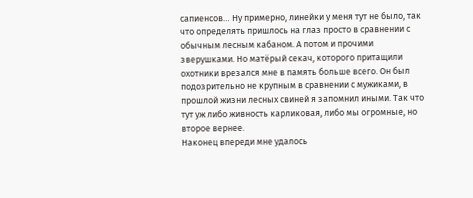сапиенсов… Ну примерно, линейки у меня тут не было, так что определять пришлось на глаз просто в сравнении с обычным лесным кабаном. А потом и прочими зверушками. Но матёрый секач, которого притащили охотники врезался мне в память больше всего. Он был подозрительно не крупным в сравнении с мужиками, в прошлой жизни лесных свиней я запомнил иными. Так что тут уж либо живность карликовая, либо мы огромные, но второе вернее.
Наконец впереди мне удалось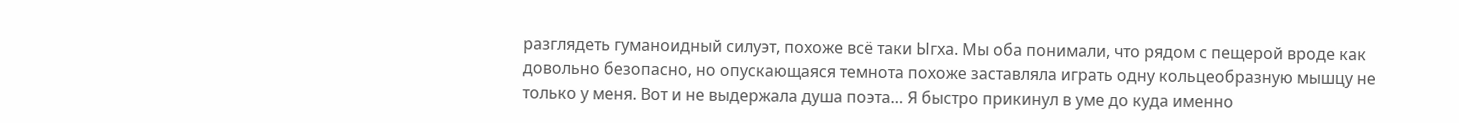разглядеть гуманоидный силуэт, похоже всё таки Ыгха. Мы оба понимали, что рядом с пещерой вроде как довольно безопасно, но опускающаяся темнота похоже заставляла играть одну кольцеобразную мышцу не только у меня. Вот и не выдержала душа поэта… Я быстро прикинул в уме до куда именно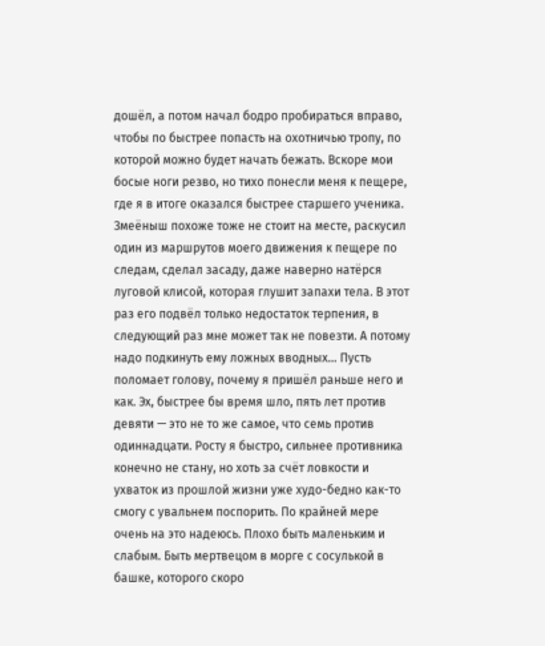дошёл, а потом начал бодро пробираться вправо, чтобы по быстрее попасть на охотничью тропу, по которой можно будет начать бежать. Вскоре мои босые ноги резво, но тихо понесли меня к пещере, где я в итоге оказался быстрее старшего ученика. Змеёныш похоже тоже не стоит на месте, раскусил один из маршрутов моего движения к пещере по следам, сделал засаду, даже наверно натёрся луговой клисой, которая глушит запахи тела. В этот раз его подвёл только недостаток терпения, в следующий раз мне может так не повезти. А потому надо подкинуть ему ложных вводных… Пусть поломает голову, почему я пришёл раньше него и как. Эх, быстрее бы время шло, пять лет против девяти — это не то же самое, что семь против одиннадцати. Росту я быстро, сильнее противника конечно не стану, но хоть за счёт ловкости и ухваток из прошлой жизни уже худо-бедно как-то смогу с увальнем поспорить. По крайней мере очень на это надеюсь. Плохо быть маленьким и слабым. Быть мертвецом в морге с сосулькой в башке, которого скоро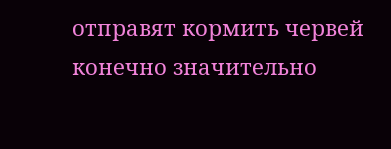отправят кормить червей конечно значительно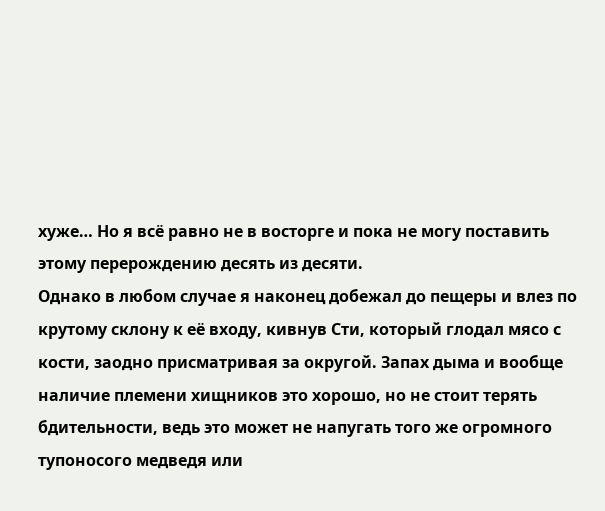хуже… Но я всё равно не в восторге и пока не могу поставить этому перерождению десять из десяти.
Однако в любом случае я наконец добежал до пещеры и влез по крутому склону к её входу, кивнув Сти, который глодал мясо с кости, заодно присматривая за округой. Запах дыма и вообще наличие племени хищников это хорошо, но не стоит терять бдительности, ведь это может не напугать того же огромного тупоносого медведя или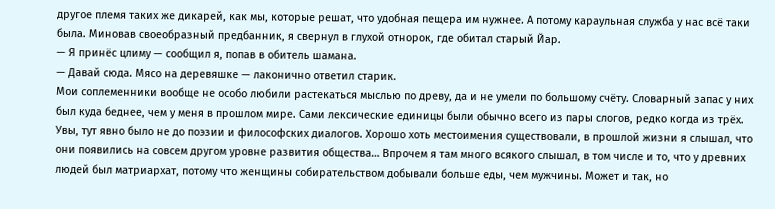другое племя таких же дикарей, как мы, которые решат, что удобная пещера им нужнее. А потому караульная служба у нас всё таки была. Миновав своеобразный предбанник, я свернул в глухой отнорок, где обитал старый Йар.
— Я принёс цлиму — сообщил я, попав в обитель шамана.
— Давай сюда. Мясо на деревяшке — лаконично ответил старик.
Мои соплеменники вообще не особо любили растекаться мыслью по древу, да и не умели по большому счёту. Словарный запас у них был куда беднее, чем у меня в прошлом мире. Сами лексические единицы были обычно всего из пары слогов, редко когда из трёх. Увы, тут явно было не до поэзии и философских диалогов. Хорошо хоть местоимения существовали, в прошлой жизни я слышал, что они появились на совсем другом уровне развития общества… Впрочем я там много всякого слышал, в том числе и то, что у древних людей был матриархат, потому что женщины собирательством добывали больше еды, чем мужчины. Может и так, но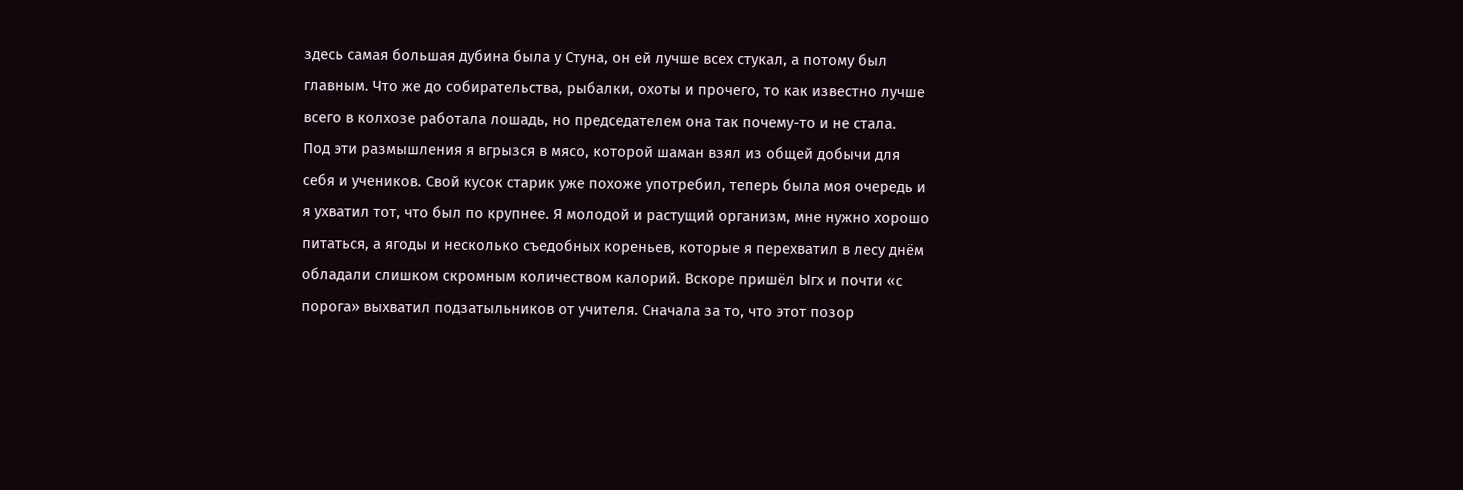здесь самая большая дубина была у Стуна, он ей лучше всех стукал, а потому был главным. Что же до собирательства, рыбалки, охоты и прочего, то как известно лучше всего в колхозе работала лошадь, но председателем она так почему-то и не стала.
Под эти размышления я вгрызся в мясо, которой шаман взял из общей добычи для себя и учеников. Свой кусок старик уже похоже употребил, теперь была моя очередь и я ухватил тот, что был по крупнее. Я молодой и растущий организм, мне нужно хорошо питаться, а ягоды и несколько съедобных кореньев, которые я перехватил в лесу днём обладали слишком скромным количеством калорий. Вскоре пришёл Ыгх и почти «с порога» выхватил подзатыльников от учителя. Сначала за то, что этот позор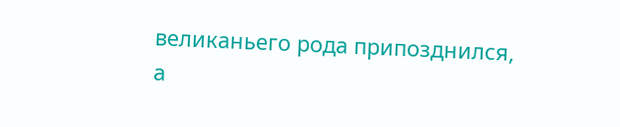великаньего рода припозднился, а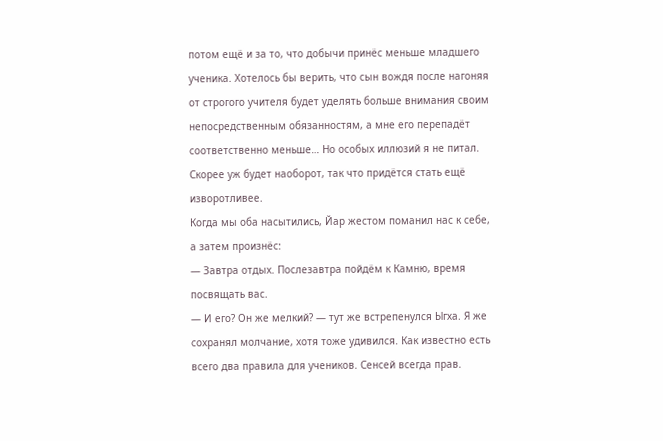потом ещё и за то, что добычи принёс меньше младшего ученика. Хотелось бы верить, что сын вождя после нагоняя от строгого учителя будет уделять больше внимания своим непосредственным обязанностям, а мне его перепадёт соответственно меньше… Но особых иллюзий я не питал. Скорее уж будет наоборот, так что придётся стать ещё изворотливее.
Когда мы оба насытились, Йар жестом поманил нас к себе, а затем произнёс:
— Завтра отдых. Послезавтра пойдём к Камню, время посвящать вас.
— И его? Он же мелкий? — тут же встрепенулся Ыгха. Я же сохранял молчание, хотя тоже удивился. Как известно есть всего два правила для учеников. Сенсей всегда прав.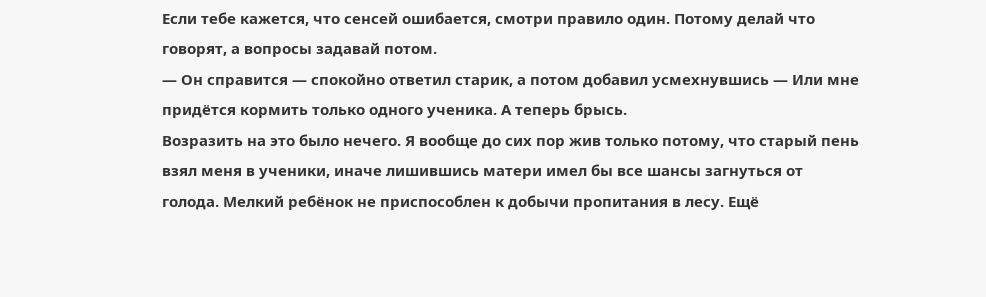Если тебе кажется, что сенсей ошибается, смотри правило один. Потому делай что говорят, а вопросы задавай потом.
— Он справится — спокойно ответил старик, а потом добавил усмехнувшись — Или мне придётся кормить только одного ученика. А теперь брысь.
Возразить на это было нечего. Я вообще до сих пор жив только потому, что старый пень взял меня в ученики, иначе лишившись матери имел бы все шансы загнуться от голода. Мелкий ребёнок не приспособлен к добычи пропитания в лесу. Ещё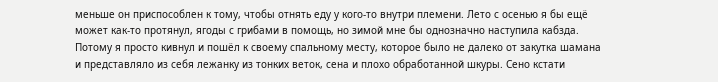меньше он приспособлен к тому, чтобы отнять еду у кого-то внутри племени. Лето с осенью я бы ещё может как-то протянул, ягоды с грибами в помощь, но зимой мне бы однозначно наступила кабзда. Потому я просто кивнул и пошёл к своему спальному месту, которое было не далеко от закутка шамана и представляло из себя лежанку из тонких веток, сена и плохо обработанной шкуры. Сено кстати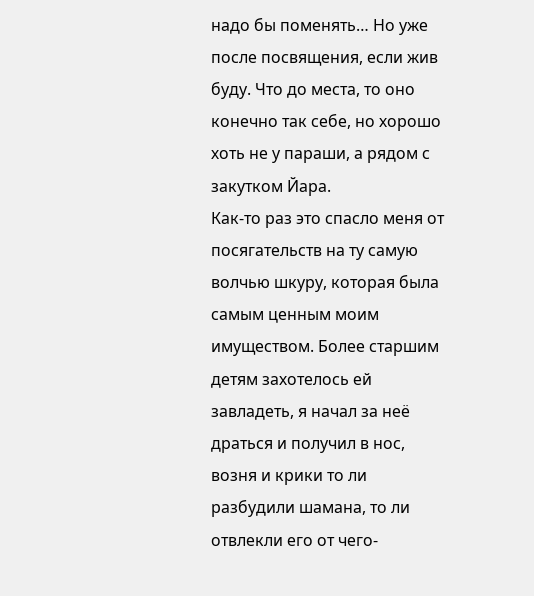надо бы поменять… Но уже после посвящения, если жив буду. Что до места, то оно конечно так себе, но хорошо хоть не у параши, а рядом с закутком Йара.
Как-то раз это спасло меня от посягательств на ту самую волчью шкуру, которая была самым ценным моим имуществом. Более старшим детям захотелось ей завладеть, я начал за неё драться и получил в нос, возня и крики то ли разбудили шамана, то ли отвлекли его от чего-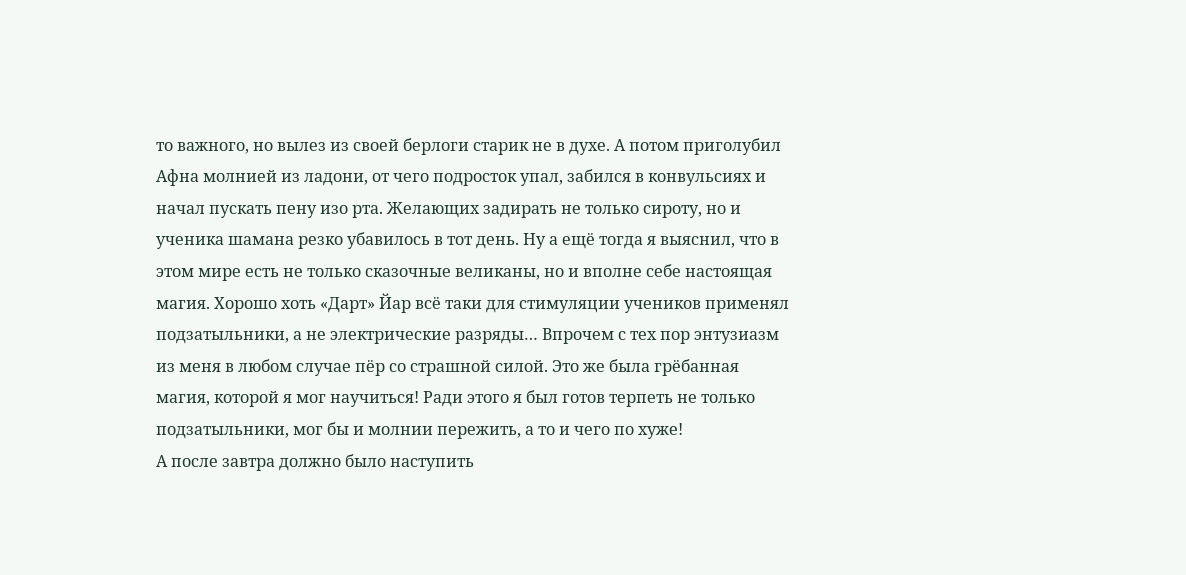то важного, но вылез из своей берлоги старик не в духе. А потом приголубил Афна молнией из ладони, от чего подросток упал, забился в конвульсиях и начал пускать пену изо рта. Желающих задирать не только сироту, но и ученика шамана резко убавилось в тот день. Ну а ещё тогда я выяснил, что в этом мире есть не только сказочные великаны, но и вполне себе настоящая магия. Хорошо хоть «Дарт» Йар всё таки для стимуляции учеников применял подзатыльники, а не электрические разряды… Впрочем с тех пор энтузиазм из меня в любом случае пёр со страшной силой. Это же была грёбанная магия, которой я мог научиться! Ради этого я был готов терпеть не только подзатыльники, мог бы и молнии пережить, а то и чего по хуже!
А после завтра должно было наступить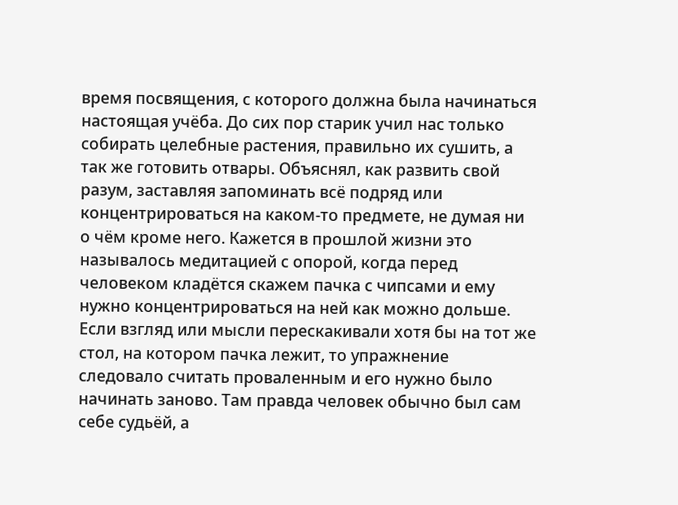время посвящения, с которого должна была начинаться настоящая учёба. До сих пор старик учил нас только собирать целебные растения, правильно их сушить, а так же готовить отвары. Объяснял, как развить свой разум, заставляя запоминать всё подряд или концентрироваться на каком-то предмете, не думая ни о чём кроме него. Кажется в прошлой жизни это называлось медитацией с опорой, когда перед человеком кладётся скажем пачка с чипсами и ему нужно концентрироваться на ней как можно дольше. Если взгляд или мысли перескакивали хотя бы на тот же стол, на котором пачка лежит, то упражнение следовало считать проваленным и его нужно было начинать заново. Там правда человек обычно был сам себе судьёй, а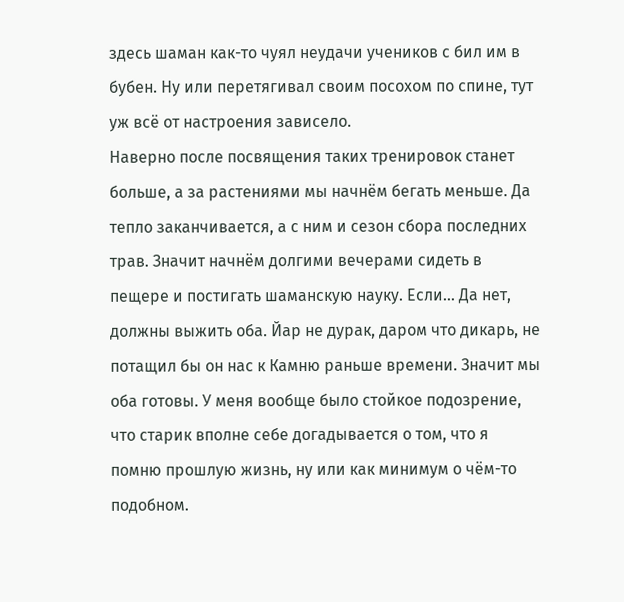здесь шаман как-то чуял неудачи учеников с бил им в бубен. Ну или перетягивал своим посохом по спине, тут уж всё от настроения зависело.
Наверно после посвящения таких тренировок станет больше, а за растениями мы начнём бегать меньше. Да тепло заканчивается, а с ним и сезон сбора последних трав. Значит начнём долгими вечерами сидеть в пещере и постигать шаманскую науку. Если… Да нет, должны выжить оба. Йар не дурак, даром что дикарь, не потащил бы он нас к Камню раньше времени. Значит мы оба готовы. У меня вообще было стойкое подозрение, что старик вполне себе догадывается о том, что я помню прошлую жизнь, ну или как минимум о чём-то подобном.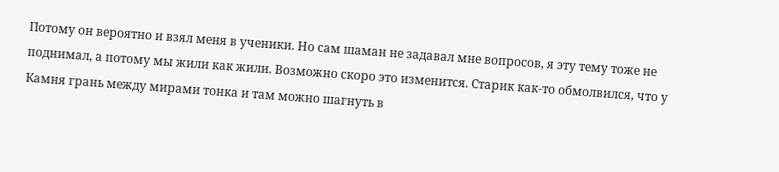Потому он вероятно и взял меня в ученики. Но сам шаман не задавал мне вопросов, я эту тему тоже не поднимал, а потому мы жили как жили. Возможно скоро это изменится. Старик как-то обмолвился, что у Камня грань между мирами тонка и там можно шагнуть в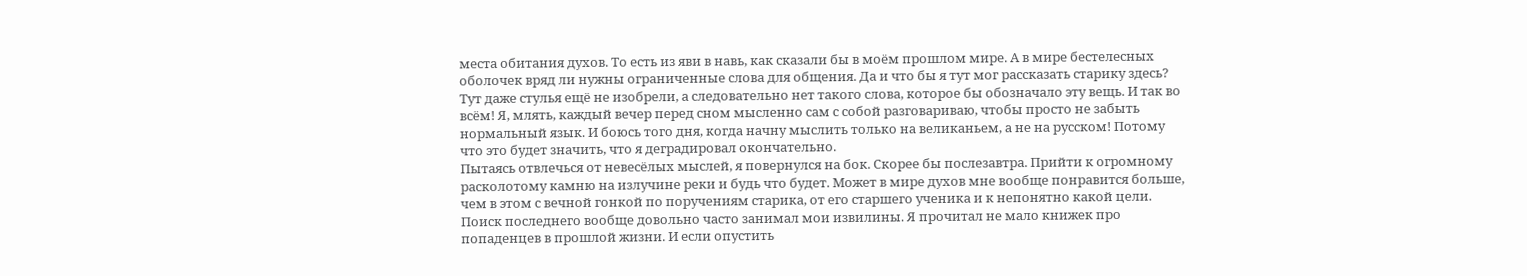места обитания духов. То есть из яви в навь, как сказали бы в моём прошлом мире. А в мире бестелесных оболочек вряд ли нужны ограниченные слова для общения. Да и что бы я тут мог рассказать старику здесь? Тут даже стулья ещё не изобрели, а следовательно нет такого слова, которое бы обозначало эту вещь. И так во всём! Я, млять, каждый вечер перед сном мысленно сам с собой разговариваю, чтобы просто не забыть нормальный язык. И боюсь того дня, когда начну мыслить только на великаньем, а не на русском! Потому что это будет значить, что я деградировал окончательно.
Пытаясь отвлечься от невесёлых мыслей, я повернулся на бок. Скорее бы послезавтра. Прийти к огромному расколотому камню на излучине реки и будь что будет. Может в мире духов мне вообще понравится больше, чем в этом с вечной гонкой по поручениям старика, от его старшего ученика и к непонятно какой цели.
Поиск последнего вообще довольно часто занимал мои извилины. Я прочитал не мало книжек про попаденцев в прошлой жизни. И если опустить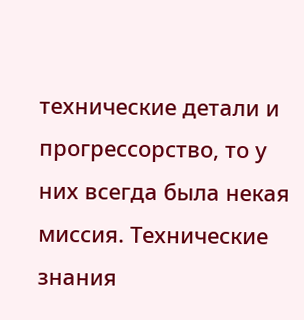технические детали и прогрессорство, то у них всегда была некая миссия. Технические знания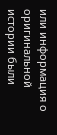или информация о оригинальной истории были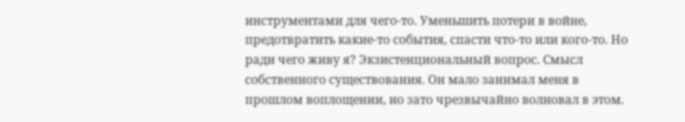инструментами для чего-то. Уменьшить потери в войне, предотвратить какие-то события, спасти что-то или кого-то. Но ради чего живу я? Экзистенциональный вопрос. Смысл собственного существования. Он мало занимал меня в прошлом воплощении, но зато чрезвычайно волновал в этом.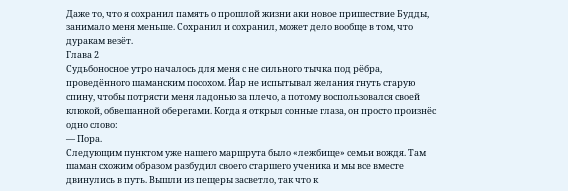Даже то, что я сохранил память о прошлой жизни аки новое пришествие Будды, занимало меня меньше. Сохранил и сохранил, может дело вообще в том, что дуракам везёт.
Глава 2
Судьбоносное утро началось для меня с не сильного тычка под рёбра, проведённого шаманским посохом. Йар не испытывал желания гнуть старую спину, чтобы потрясти меня ладонью за плечо, а потому воспользовался своей клюкой, обвешанной оберегами. Когда я открыл сонные глаза, он просто произнёс одно слово:
— Пора.
Следующим пунктом уже нашего маршрута было «лежбище» семьи вождя. Там шаман схожим образом разбудил своего старшего ученика и мы все вместе двинулись в путь. Вышли из пещеры засветло, так что к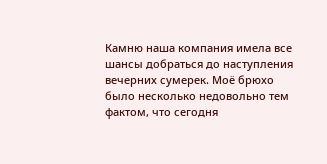Камню наша компания имела все шансы добраться до наступления вечерних сумерек. Моё брюхо было несколько недовольно тем фактом, что сегодня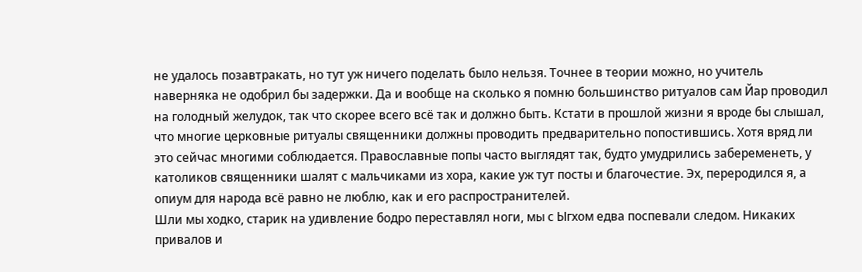не удалось позавтракать, но тут уж ничего поделать было нельзя. Точнее в теории можно, но учитель наверняка не одобрил бы задержки. Да и вообще на сколько я помню большинство ритуалов сам Йар проводил на голодный желудок, так что скорее всего всё так и должно быть. Кстати в прошлой жизни я вроде бы слышал, что многие церковные ритуалы священники должны проводить предварительно попостившись. Хотя вряд ли это сейчас многими соблюдается. Православные попы часто выглядят так, будто умудрились забеременеть, у католиков священники шалят с мальчиками из хора, какие уж тут посты и благочестие. Эх, переродился я, а опиум для народа всё равно не люблю, как и его распространителей.
Шли мы ходко, старик на удивление бодро переставлял ноги, мы с Ыгхом едва поспевали следом. Никаких привалов и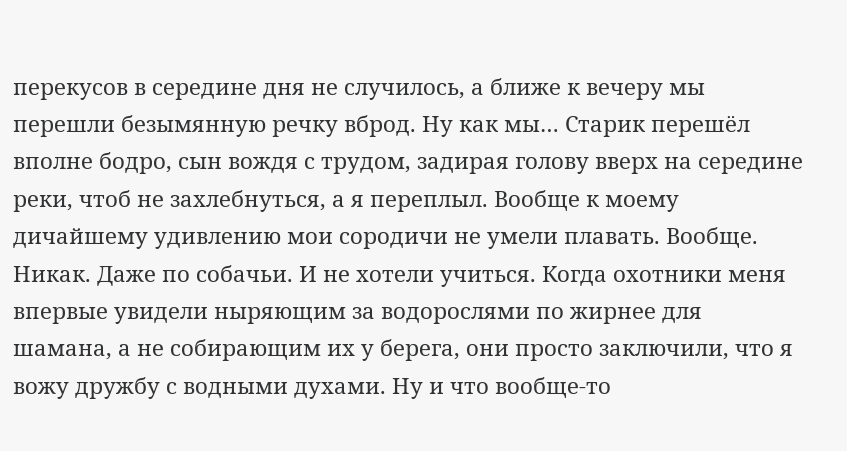перекусов в середине дня не случилось, а ближе к вечеру мы перешли безымянную речку вброд. Ну как мы… Старик перешёл вполне бодро, сын вождя с трудом, задирая голову вверх на середине реки, чтоб не захлебнуться, а я переплыл. Вообще к моему дичайшему удивлению мои сородичи не умели плавать. Вообще. Никак. Даже по собачьи. И не хотели учиться. Когда охотники меня впервые увидели ныряющим за водорослями по жирнее для шамана, а не собирающим их у берега, они просто заключили, что я вожу дружбу с водными духами. Ну и что вообще-то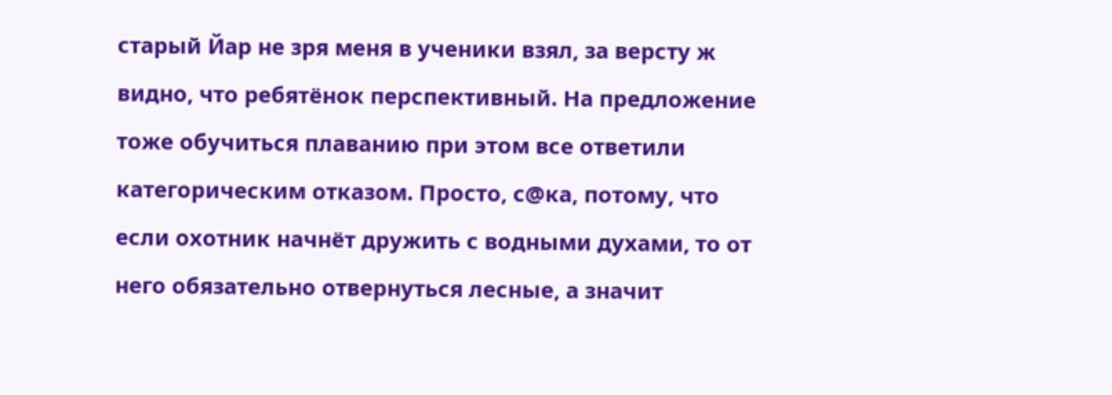старый Йар не зря меня в ученики взял, за версту ж видно, что ребятёнок перспективный. На предложение тоже обучиться плаванию при этом все ответили категорическим отказом. Просто, с@ка, потому, что если охотник начнёт дружить с водными духами, то от него обязательно отвернуться лесные, а значит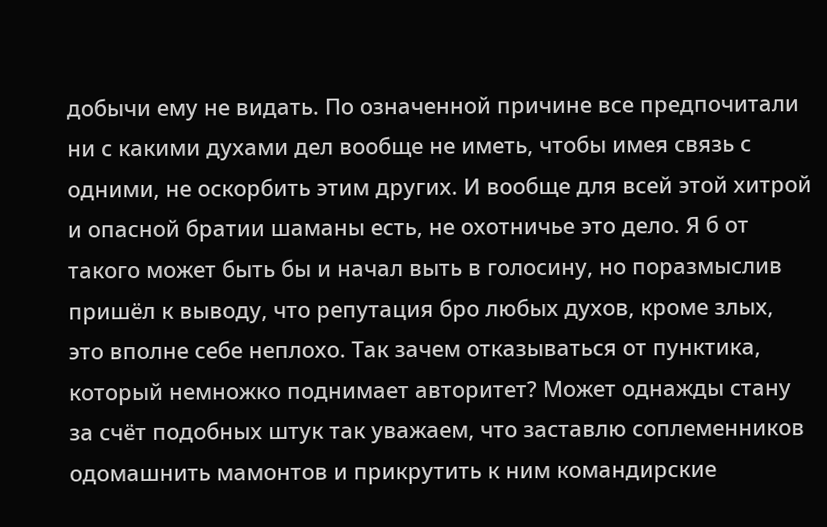добычи ему не видать. По означенной причине все предпочитали ни с какими духами дел вообще не иметь, чтобы имея связь с одними, не оскорбить этим других. И вообще для всей этой хитрой и опасной братии шаманы есть, не охотничье это дело. Я б от такого может быть бы и начал выть в голосину, но поразмыслив пришёл к выводу, что репутация бро любых духов, кроме злых, это вполне себе неплохо. Так зачем отказываться от пунктика, который немножко поднимает авторитет? Может однажды стану за счёт подобных штук так уважаем, что заставлю соплеменников одомашнить мамонтов и прикрутить к ним командирские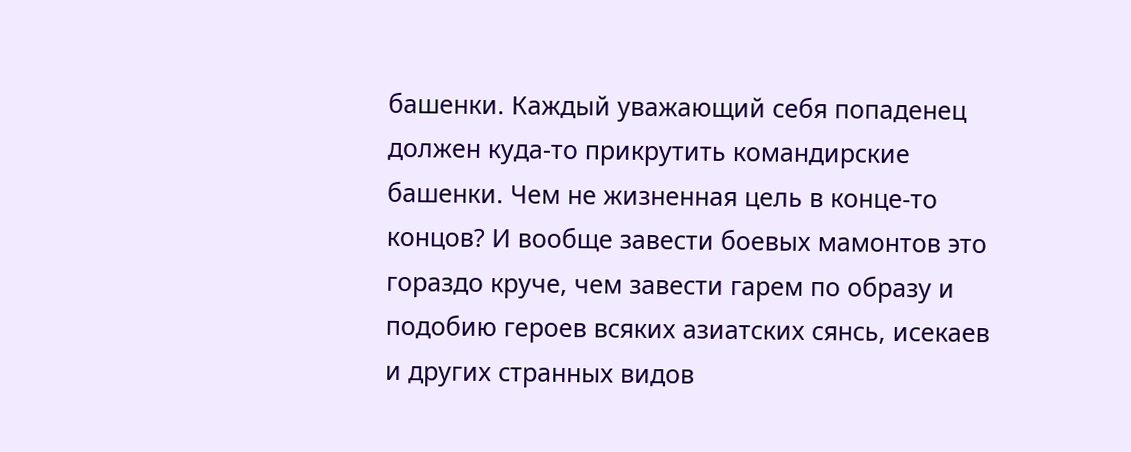башенки. Каждый уважающий себя попаденец должен куда-то прикрутить командирские башенки. Чем не жизненная цель в конце-то концов? И вообще завести боевых мамонтов это гораздо круче, чем завести гарем по образу и подобию героев всяких азиатских сянсь, исекаев и других странных видов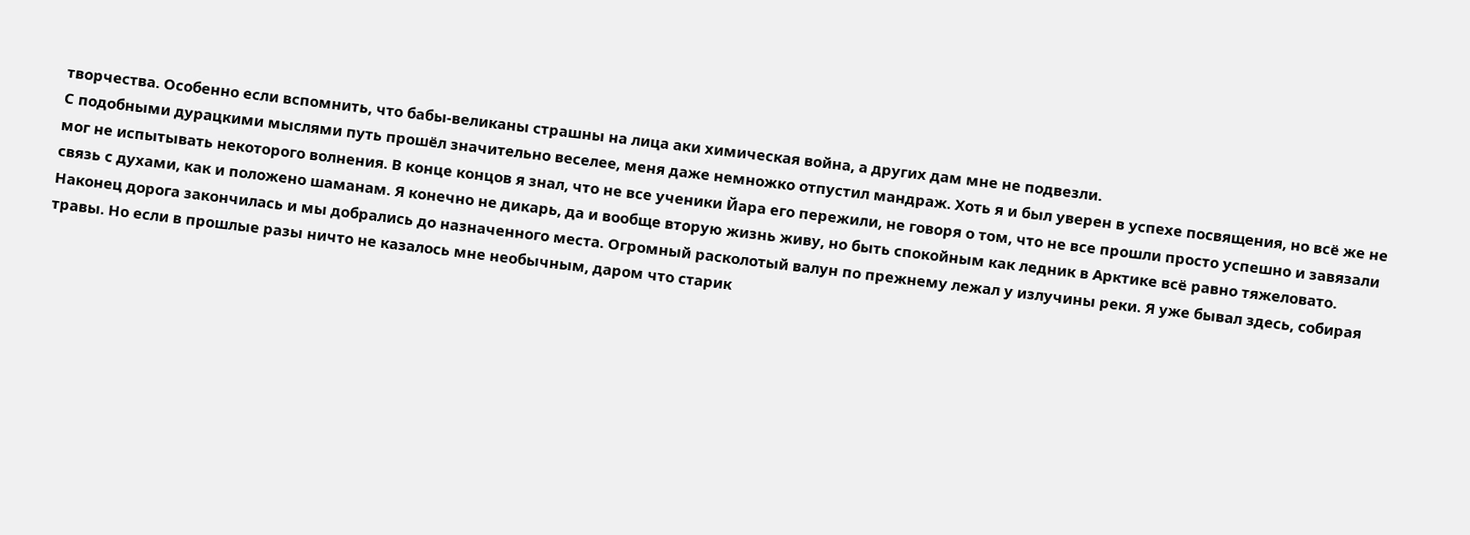творчества. Особенно если вспомнить, что бабы-великаны страшны на лица аки химическая война, а других дам мне не подвезли.
С подобными дурацкими мыслями путь прошёл значительно веселее, меня даже немножко отпустил мандраж. Хоть я и был уверен в успехе посвящения, но всё же не мог не испытывать некоторого волнения. В конце концов я знал, что не все ученики Йара его пережили, не говоря о том, что не все прошли просто успешно и завязали связь с духами, как и положено шаманам. Я конечно не дикарь, да и вообще вторую жизнь живу, но быть спокойным как ледник в Арктике всё равно тяжеловато.
Наконец дорога закончилась и мы добрались до назначенного места. Огромный расколотый валун по прежнему лежал у излучины реки. Я уже бывал здесь, собирая травы. Но если в прошлые разы ничто не казалось мне необычным, даром что старик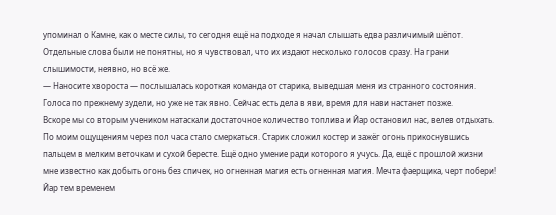упоминал о Камне, как о месте силы, то сегодня ещё на подходе я начал слышать едва различимый шёпот. Отдельные слова были не понятны, но я чувствовал, что их издают несколько голосов сразу. На грани слышимости, неявно, но всё же.
— Наносите хвороста — послышалась короткая команда от старика, выведшая меня из странного состояния. Голоса по прежнему зудели, но уже не так явно. Сейчас есть дела в яви, время для нави настанет позже.
Вскоре мы со вторым учеником натаскали достаточное количество топлива и Йар остановил нас, велев отдыхать. По моим ощущениям через пол часа стало смеркаться. Старик сложил костер и зажёг огонь прикоснувшись пальцем в мелким веточкам и сухой бересте. Ещё одно умение ради которого я учусь. Да, ещё с прошлой жизни мне известно как добыть огонь без спичек, но огненная магия есть огненная магия. Мечта фаерщика, черт побери! Йар тем временем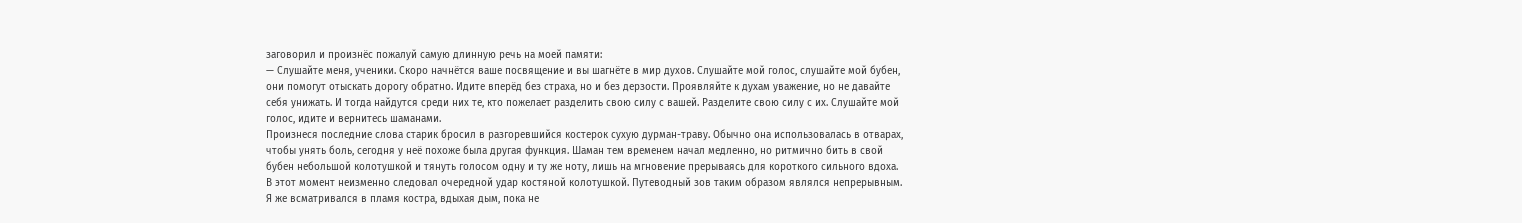заговорил и произнёс пожалуй самую длинную речь на моей памяти:
— Слушайте меня, ученики. Скоро начнётся ваше посвящение и вы шагнёте в мир духов. Слушайте мой голос, слушайте мой бубен, они помогут отыскать дорогу обратно. Идите вперёд без страха, но и без дерзости. Проявляйте к духам уважение, но не давайте себя унижать. И тогда найдутся среди них те, кто пожелает разделить свою силу с вашей. Разделите свою силу с их. Слушайте мой голос, идите и вернитесь шаманами.
Произнеся последние слова старик бросил в разгоревшийся костерок сухую дурман-траву. Обычно она использовалась в отварах, чтобы унять боль, сегодня у неё похоже была другая функция. Шаман тем временем начал медленно, но ритмично бить в свой бубен небольшой колотушкой и тянуть голосом одну и ту же ноту, лишь на мгновение прерываясь для короткого сильного вдоха. В этот момент неизменно следовал очередной удар костяной колотушкой. Путеводный зов таким образом являлся непрерывным. Я же всматривался в пламя костра, вдыхая дым, пока не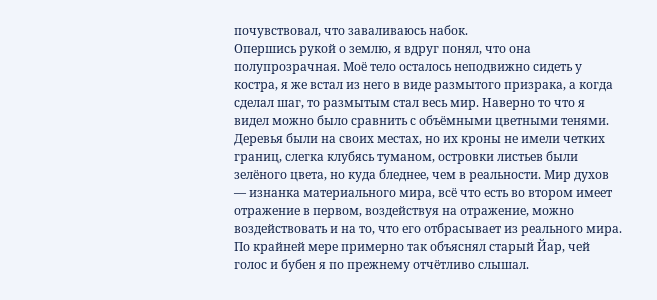почувствовал, что заваливаюсь набок.
Опершись рукой о землю, я вдруг понял, что она полупрозрачная. Моё тело осталось неподвижно сидеть у костра, я же встал из него в виде размытого призрака, а когда сделал шаг, то размытым стал весь мир. Наверно то что я видел можно было сравнить с объёмными цветными тенями. Деревья были на своих местах, но их кроны не имели четких границ, слегка клубясь туманом, островки листьев были зелёного цвета, но куда бледнее, чем в реальности. Мир духов — изнанка материального мира, всё что есть во втором имеет отражение в первом, воздействуя на отражение, можно воздействовать и на то, что его отбрасывает из реального мира. По крайней мере примерно так объяснял старый Йар, чей голос и бубен я по прежнему отчётливо слышал.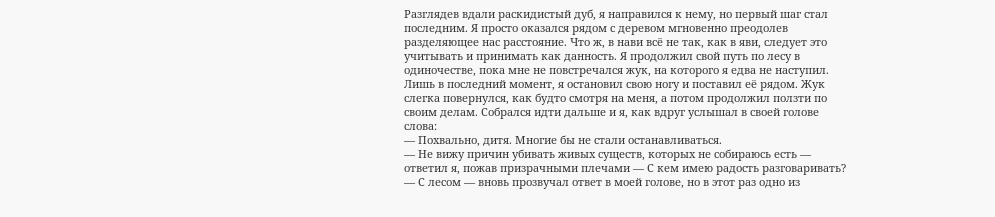Разглядев вдали раскидистый дуб, я направился к нему, но первый шаг стал последним. Я просто оказался рядом с деревом мгновенно преодолев разделяющее нас расстояние. Что ж, в нави всё не так, как в яви, следует это учитывать и принимать как данность. Я продолжил свой путь по лесу в одиночестве, пока мне не повстречался жук, на которого я едва не наступил. Лишь в последний момент, я остановил свою ногу и поставил её рядом. Жук слегка повернулся, как будто смотря на меня, а потом продолжил ползти по своим делам. Собрался идти дальше и я, как вдруг услышал в своей голове слова:
— Похвально, дитя. Многие бы не стали останавливаться.
— Не вижу причин убивать живых существ, которых не собираюсь есть — ответил я, пожав призрачными плечами — С кем имею радость разговаривать?
— С лесом — вновь прозвучал ответ в моей голове, но в этот раз одно из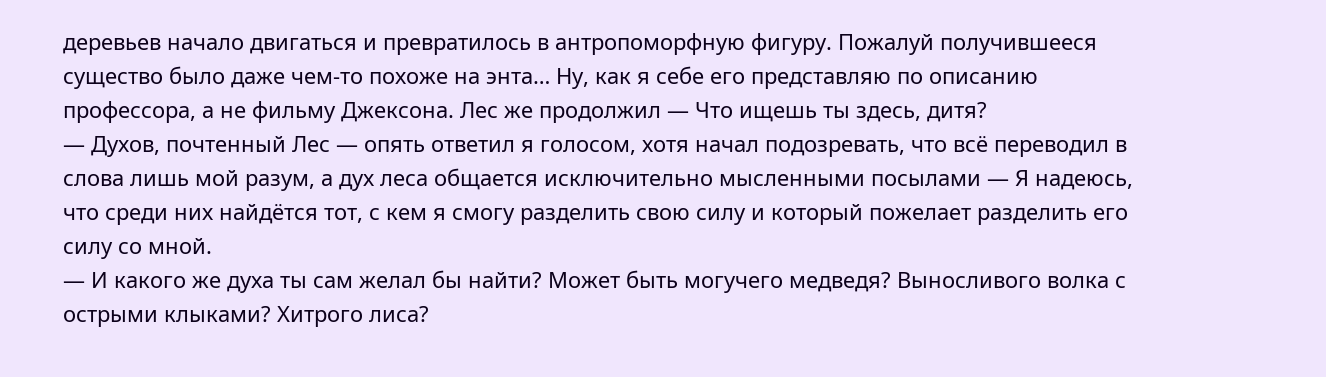деревьев начало двигаться и превратилось в антропоморфную фигуру. Пожалуй получившееся существо было даже чем-то похоже на энта… Ну, как я себе его представляю по описанию профессора, а не фильму Джексона. Лес же продолжил — Что ищешь ты здесь, дитя?
— Духов, почтенный Лес — опять ответил я голосом, хотя начал подозревать, что всё переводил в слова лишь мой разум, а дух леса общается исключительно мысленными посылами — Я надеюсь, что среди них найдётся тот, с кем я смогу разделить свою силу и который пожелает разделить его силу со мной.
— И какого же духа ты сам желал бы найти? Может быть могучего медведя? Выносливого волка с острыми клыками? Хитрого лиса?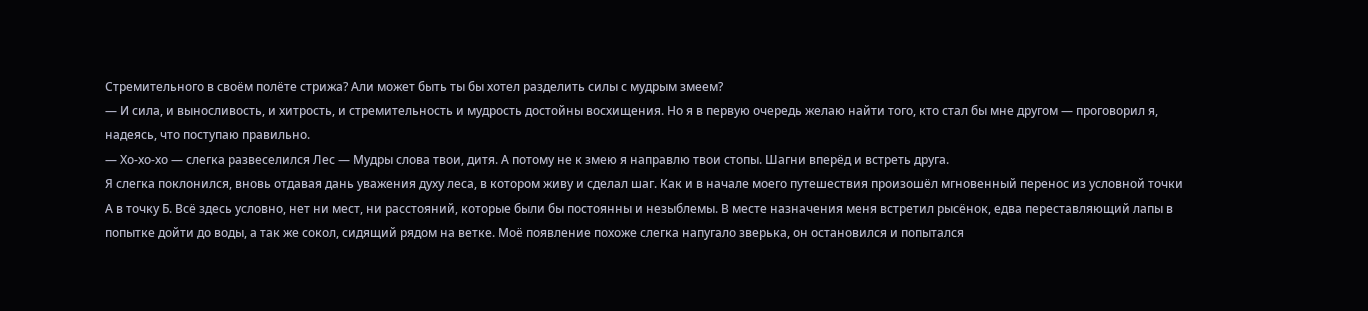Стремительного в своём полёте стрижа? Али может быть ты бы хотел разделить силы с мудрым змеем?
— И сила, и выносливость, и хитрость, и стремительность и мудрость достойны восхищения. Но я в первую очередь желаю найти того, кто стал бы мне другом — проговорил я, надеясь, что поступаю правильно.
— Хо-хо-хо — слегка развеселился Лес — Мудры слова твои, дитя. А потому не к змею я направлю твои стопы. Шагни вперёд и встреть друга.
Я слегка поклонился, вновь отдавая дань уважения духу леса, в котором живу и сделал шаг. Как и в начале моего путешествия произошёл мгновенный перенос из условной точки А в точку Б. Всё здесь условно, нет ни мест, ни расстояний, которые были бы постоянны и незыблемы. В месте назначения меня встретил рысёнок, едва переставляющий лапы в попытке дойти до воды, а так же сокол, сидящий рядом на ветке. Моё появление похоже слегка напугало зверька, он остановился и попытался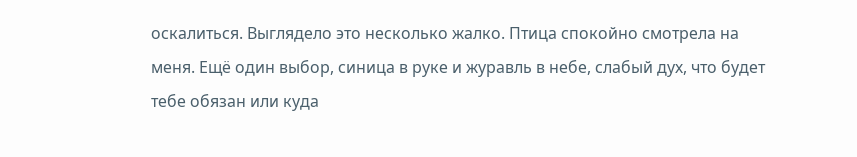оскалиться. Выглядело это несколько жалко. Птица спокойно смотрела на меня. Ещё один выбор, синица в руке и журавль в небе, слабый дух, что будет тебе обязан или куда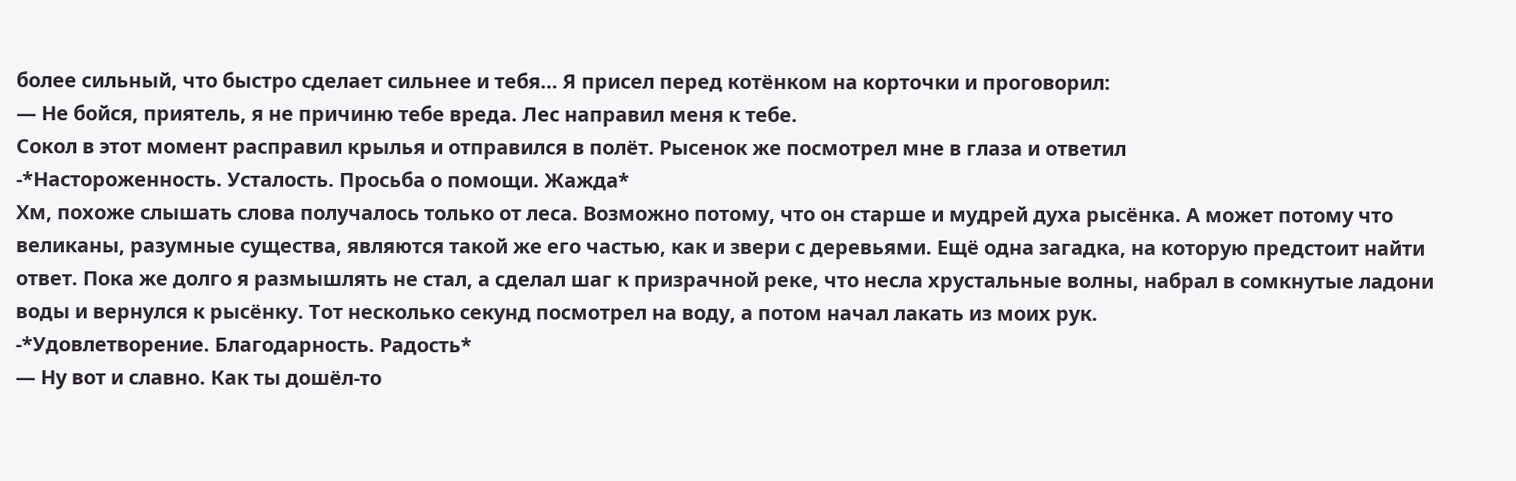более сильный, что быстро сделает сильнее и тебя… Я присел перед котёнком на корточки и проговорил:
— Не бойся, приятель, я не причиню тебе вреда. Лес направил меня к тебе.
Сокол в этот момент расправил крылья и отправился в полёт. Рысенок же посмотрел мне в глаза и ответил
-*Настороженность. Усталость. Просьба о помощи. Жажда*
Хм, похоже слышать слова получалось только от леса. Возможно потому, что он старше и мудрей духа рысёнка. А может потому что великаны, разумные существа, являются такой же его частью, как и звери с деревьями. Ещё одна загадка, на которую предстоит найти ответ. Пока же долго я размышлять не стал, а сделал шаг к призрачной реке, что несла хрустальные волны, набрал в сомкнутые ладони воды и вернулся к рысёнку. Тот несколько секунд посмотрел на воду, а потом начал лакать из моих рук.
-*Удовлетворение. Благодарность. Радость*
— Ну вот и славно. Как ты дошёл-то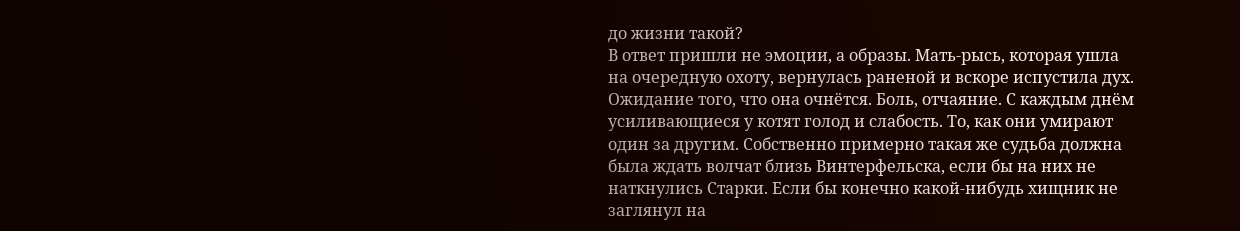до жизни такой?
В ответ пришли не эмоции, а образы. Мать-рысь, которая ушла на очередную охоту, вернулась раненой и вскоре испустила дух. Ожидание того, что она очнётся. Боль, отчаяние. С каждым днём усиливающиеся у котят голод и слабость. То, как они умирают один за другим. Собственно примерно такая же судьба должна была ждать волчат близь Винтерфельска, если бы на них не наткнулись Старки. Если бы конечно какой-нибудь хищник не заглянул на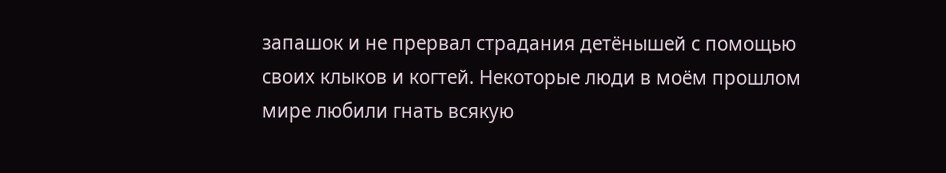запашок и не прервал страдания детёнышей с помощью своих клыков и когтей. Некоторые люди в моём прошлом мире любили гнать всякую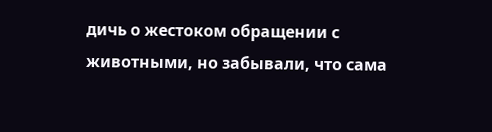дичь о жестоком обращении с животными, но забывали, что сама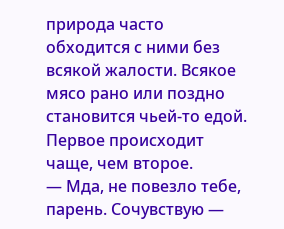природа часто обходится с ними без всякой жалости. Всякое мясо рано или поздно становится чьей-то едой. Первое происходит чаще, чем второе.
— Мда, не повезло тебе, парень. Сочувствую —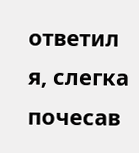ответил я, слегка почесав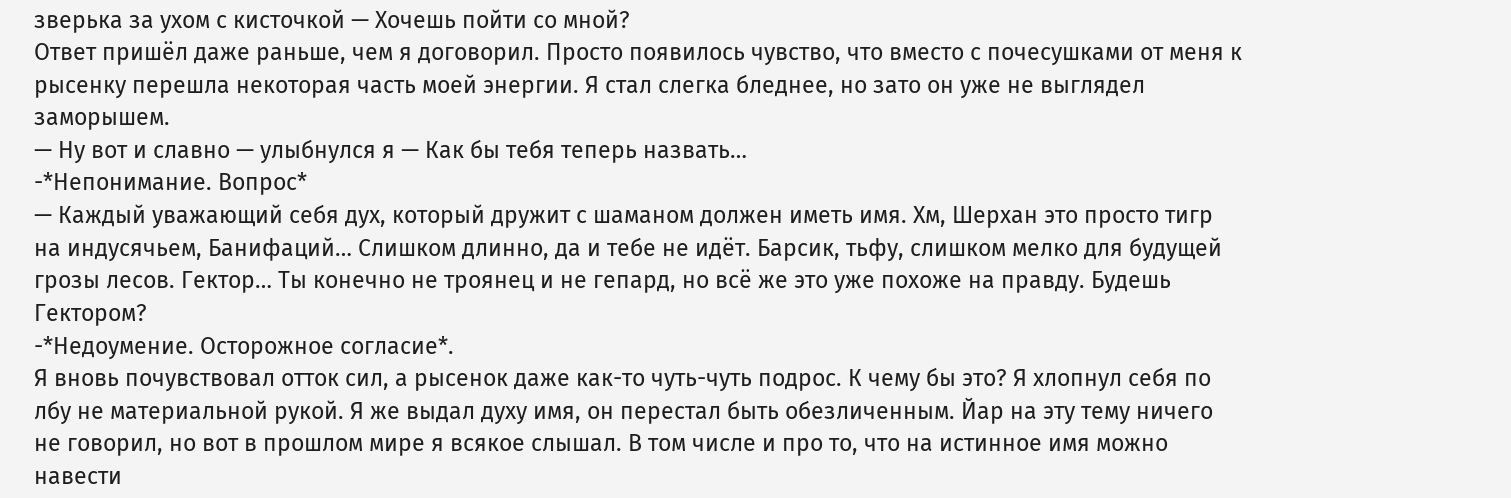зверька за ухом с кисточкой — Хочешь пойти со мной?
Ответ пришёл даже раньше, чем я договорил. Просто появилось чувство, что вместо с почесушками от меня к рысенку перешла некоторая часть моей энергии. Я стал слегка бледнее, но зато он уже не выглядел заморышем.
— Ну вот и славно — улыбнулся я — Как бы тебя теперь назвать…
-*Непонимание. Вопрос*
— Каждый уважающий себя дух, который дружит с шаманом должен иметь имя. Хм, Шерхан это просто тигр на индусячьем, Банифаций… Слишком длинно, да и тебе не идёт. Барсик, тьфу, слишком мелко для будущей грозы лесов. Гектор… Ты конечно не троянец и не гепард, но всё же это уже похоже на правду. Будешь Гектором?
-*Недоумение. Осторожное согласие*.
Я вновь почувствовал отток сил, а рысенок даже как-то чуть-чуть подрос. К чему бы это? Я хлопнул себя по лбу не материальной рукой. Я же выдал духу имя, он перестал быть обезличенным. Йар на эту тему ничего не говорил, но вот в прошлом мире я всякое слышал. В том числе и про то, что на истинное имя можно навести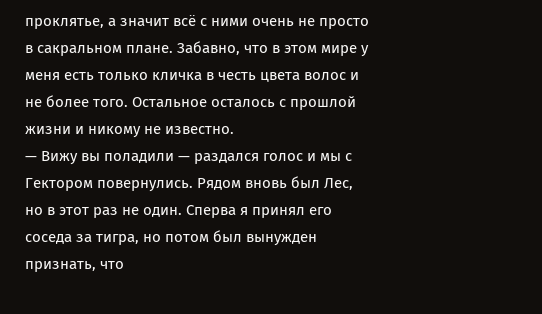проклятье, а значит всё с ними очень не просто в сакральном плане. Забавно, что в этом мире у меня есть только кличка в честь цвета волос и не более того. Остальное осталось с прошлой жизни и никому не известно.
— Вижу вы поладили — раздался голос и мы с Гектором повернулись. Рядом вновь был Лес, но в этот раз не один. Сперва я принял его соседа за тигра, но потом был вынужден признать, что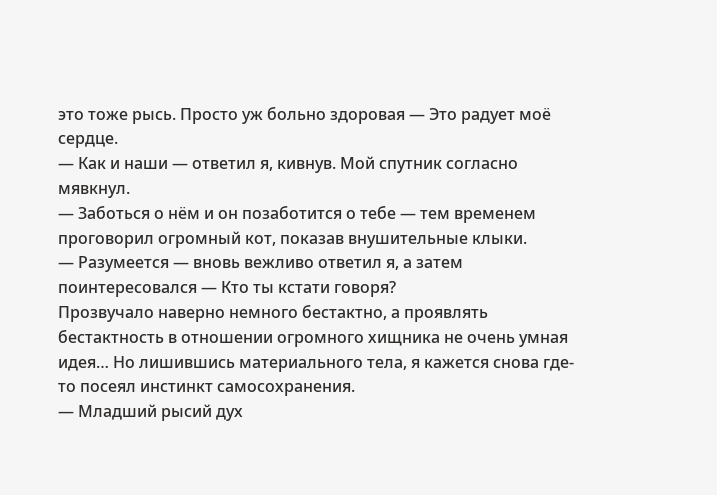это тоже рысь. Просто уж больно здоровая — Это радует моё сердце.
— Как и наши — ответил я, кивнув. Мой спутник согласно мявкнул.
— Заботься о нём и он позаботится о тебе — тем временем проговорил огромный кот, показав внушительные клыки.
— Разумеется — вновь вежливо ответил я, а затем поинтересовался — Кто ты кстати говоря?
Прозвучало наверно немного бестактно, а проявлять бестактность в отношении огромного хищника не очень умная идея… Но лишившись материального тела, я кажется снова где-то посеял инстинкт самосохранения.
— Младший рысий дух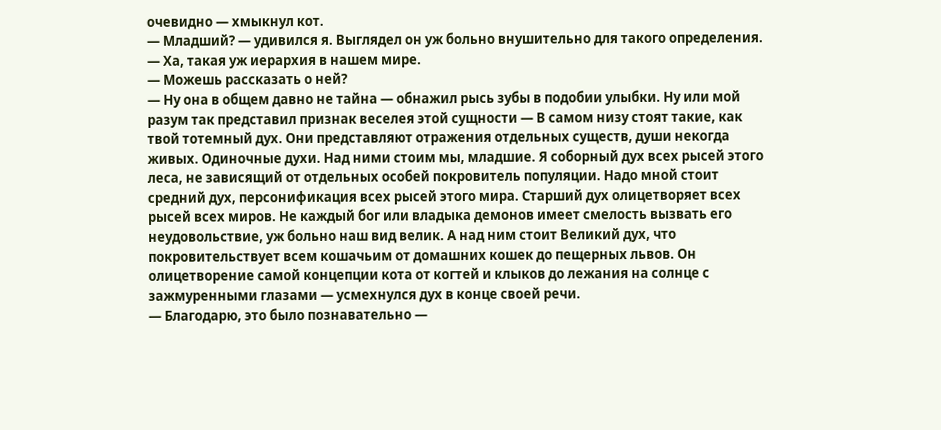очевидно — хмыкнул кот.
— Младший? — удивился я. Выглядел он уж больно внушительно для такого определения.
— Ха, такая уж иерархия в нашем мире.
— Можешь рассказать о ней?
— Ну она в общем давно не тайна — обнажил рысь зубы в подобии улыбки. Ну или мой разум так представил признак веселея этой сущности — В самом низу стоят такие, как твой тотемный дух. Они представляют отражения отдельных существ, души некогда живых. Одиночные духи. Над ними стоим мы, младшие. Я соборный дух всех рысей этого леса, не зависящий от отдельных особей покровитель популяции. Надо мной стоит средний дух, персонификация всех рысей этого мира. Старший дух олицетворяет всех рысей всех миров. Не каждый бог или владыка демонов имеет смелость вызвать его неудовольствие, уж больно наш вид велик. А над ним стоит Великий дух, что покровительствует всем кошачьим от домашних кошек до пещерных львов. Он олицетворение самой концепции кота от когтей и клыков до лежания на солнце с зажмуренными глазами — усмехнулся дух в конце своей речи.
— Благодарю, это было познавательно —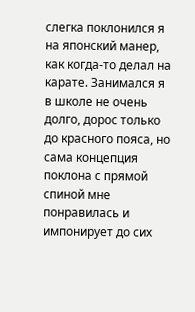слегка поклонился я на японский манер, как когда-то делал на карате. Занимался я в школе не очень долго, дорос только до красного пояса, но сама концепция поклона с прямой спиной мне понравилась и импонирует до сих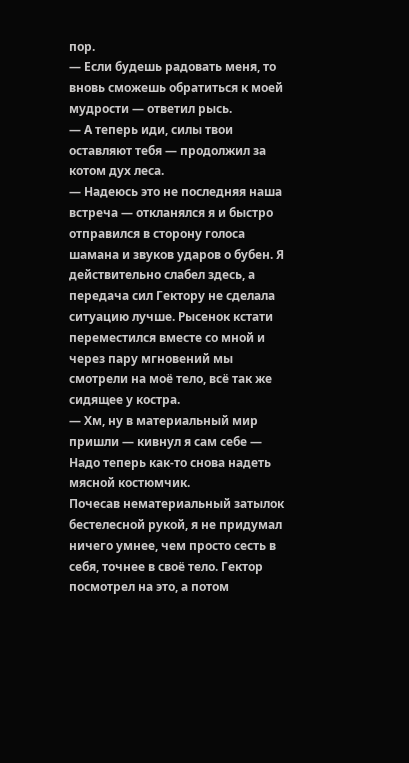пор.
— Если будешь радовать меня, то вновь сможешь обратиться к моей мудрости — ответил рысь.
— А теперь иди, силы твои оставляют тебя — продолжил за котом дух леса.
— Надеюсь это не последняя наша встреча — откланялся я и быстро отправился в сторону голоса шамана и звуков ударов о бубен. Я действительно слабел здесь, а передача сил Гектору не сделала ситуацию лучше. Рысенок кстати переместился вместе со мной и через пару мгновений мы смотрели на моё тело, всё так же сидящее у костра.
— Хм, ну в материальный мир пришли — кивнул я сам себе — Надо теперь как-то снова надеть мясной костюмчик.
Почесав нематериальный затылок бестелесной рукой, я не придумал ничего умнее, чем просто сесть в себя, точнее в своё тело. Гектор посмотрел на это, а потом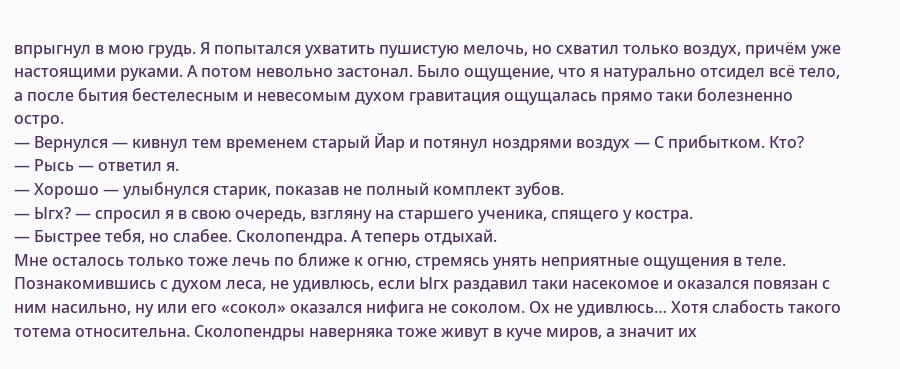впрыгнул в мою грудь. Я попытался ухватить пушистую мелочь, но схватил только воздух, причём уже настоящими руками. А потом невольно застонал. Было ощущение, что я натурально отсидел всё тело, а после бытия бестелесным и невесомым духом гравитация ощущалась прямо таки болезненно остро.
— Вернулся — кивнул тем временем старый Йар и потянул ноздрями воздух — С прибытком. Кто?
— Рысь — ответил я.
— Хорошо — улыбнулся старик, показав не полный комплект зубов.
— Ыгх? — спросил я в свою очередь, взгляну на старшего ученика, спящего у костра.
— Быстрее тебя, но слабее. Сколопендра. А теперь отдыхай.
Мне осталось только тоже лечь по ближе к огню, стремясь унять неприятные ощущения в теле. Познакомившись с духом леса, не удивлюсь, если Ыгх раздавил таки насекомое и оказался повязан с ним насильно, ну или его «сокол» оказался нифига не соколом. Ох не удивлюсь… Хотя слабость такого тотема относительна. Сколопендры наверняка тоже живут в куче миров, а значит их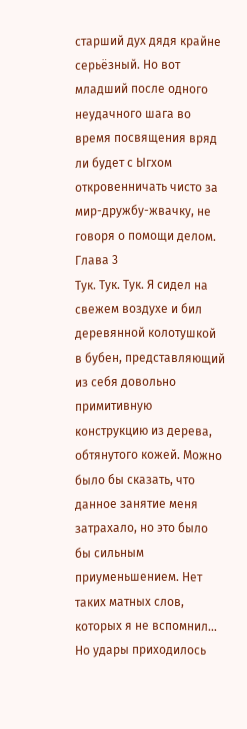старший дух дядя крайне серьёзный. Но вот младший после одного неудачного шага во время посвящения вряд ли будет с Ыгхом откровенничать чисто за мир-дружбу-жвачку, не говоря о помощи делом.
Глава 3
Тук. Тук. Тук. Я сидел на свежем воздухе и бил деревянной колотушкой в бубен, представляющий из себя довольно примитивную конструкцию из дерева, обтянутого кожей. Можно было бы сказать, что данное занятие меня затрахало, но это было бы сильным приуменьшением. Нет таких матных слов, которых я не вспомнил… Но удары приходилось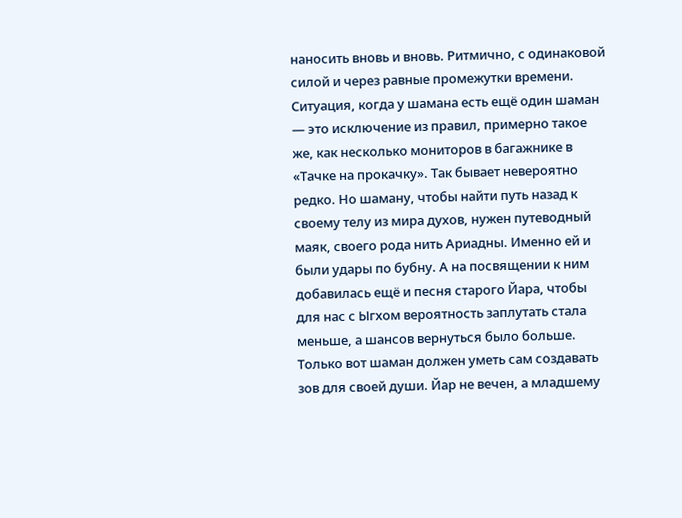наносить вновь и вновь. Ритмично, с одинаковой силой и через равные промежутки времени. Ситуация, когда у шамана есть ещё один шаман — это исключение из правил, примерно такое же, как несколько мониторов в багажнике в «Тачке на прокачку». Так бывает невероятно редко. Но шаману, чтобы найти путь назад к своему телу из мира духов, нужен путеводный маяк, своего рода нить Ариадны. Именно ей и были удары по бубну. А на посвящении к ним добавилась ещё и песня старого Йара, чтобы для нас с Ыгхом вероятность заплутать стала меньше, а шансов вернуться было больше. Только вот шаман должен уметь сам создавать зов для своей души. Йар не вечен, а младшему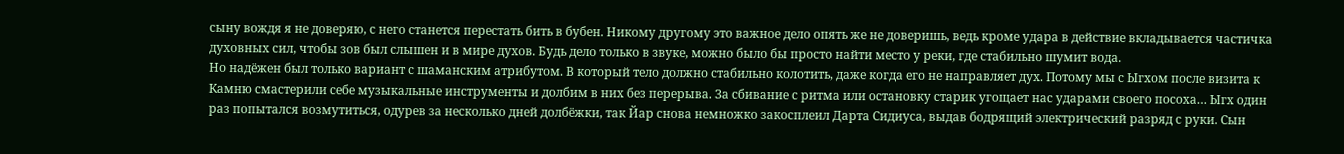сыну вождя я не доверяю, с него станется перестать бить в бубен. Никому другому это важное дело опять же не доверишь, ведь кроме удара в действие вкладывается частичка духовных сил, чтобы зов был слышен и в мире духов. Будь дело только в звуке, можно было бы просто найти место у реки, где стабильно шумит вода.
Но надёжен был только вариант с шаманским атрибутом. В который тело должно стабильно колотить, даже когда его не направляет дух. Потому мы с Ыгхом после визита к Камню смастерили себе музыкальные инструменты и долбим в них без перерыва. За сбивание с ритма или остановку старик угощает нас ударами своего посоха… Ыгх один раз попытался возмутиться, одурев за несколько дней долбёжки, так Йар снова немножко закосплеил Дарта Сидиуса, выдав бодрящий электрический разряд с руки. Сын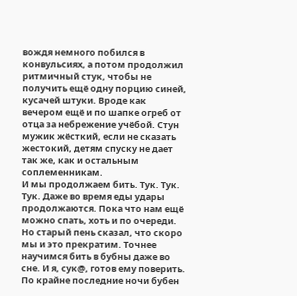вождя немного побился в конвульсиях, а потом продолжил ритмичный стук, чтобы не получить ещё одну порцию синей, кусачей штуки. Вроде как вечером ещё и по шапке огреб от отца за небрежение учёбой. Стун мужик жёсткий, если не сказать жестокий, детям спуску не дает так же, как и остальным соплеменникам.
И мы продолжаем бить. Тук. Тук. Тук. Даже во время еды удары продолжаются. Пока что нам ещё можно спать, хоть и по очереди. Но старый пень сказал, что скоро мы и это прекратим. Точнее научимся бить в бубны даже во сне. И я, сук@, готов ему поверить. По крайне последние ночи бубен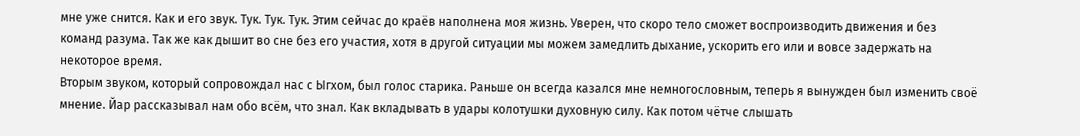мне уже снится. Как и его звук. Тук. Тук. Тук. Этим сейчас до краёв наполнена моя жизнь. Уверен, что скоро тело сможет воспроизводить движения и без команд разума. Так же как дышит во сне без его участия, хотя в другой ситуации мы можем замедлить дыхание, ускорить его или и вовсе задержать на некоторое время.
Вторым звуком, который сопровождал нас с Ыгхом, был голос старика. Раньше он всегда казался мне немногословным, теперь я вынужден был изменить своё мнение. Йар рассказывал нам обо всём, что знал. Как вкладывать в удары колотушки духовную силу. Как потом чётче слышать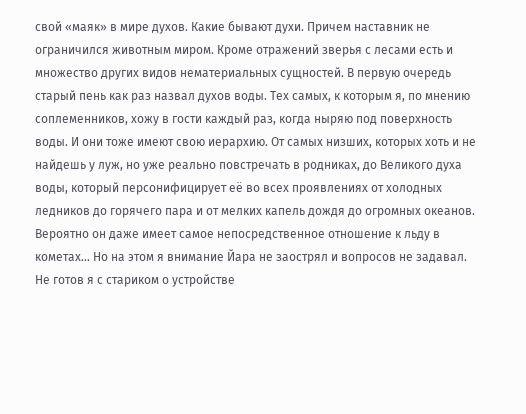свой «маяк» в мире духов. Какие бывают духи. Причем наставник не ограничился животным миром. Кроме отражений зверья с лесами есть и множество других видов нематериальных сущностей. В первую очередь старый пень как раз назвал духов воды. Тех самых, к которым я, по мнению соплеменников, хожу в гости каждый раз, когда ныряю под поверхность воды. И они тоже имеют свою иерархию. От самых низших, которых хоть и не найдешь у луж, но уже реально повстречать в родниках, до Великого духа воды, который персонифицирует её во всех проявлениях от холодных ледников до горячего пара и от мелких капель дождя до огромных океанов. Вероятно он даже имеет самое непосредственное отношение к льду в кометах… Но на этом я внимание Йара не заострял и вопросов не задавал. Не готов я с стариком о устройстве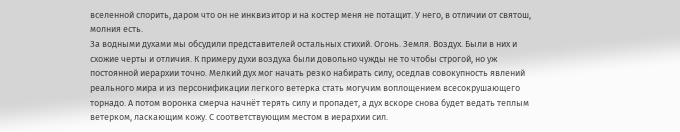вселенной спорить, даром что он не инквизитор и на костер меня не потащит. У него, в отличии от святош, молния есть.
За водными духами мы обсудили представителей остальных стихий. Огонь. Земля. Воздух. Были в них и схожие черты и отличия. К примеру духи воздуха были довольно чужды не то чтобы строгой, но уж постоянной иерархии точно. Мелкий дух мог начать резко набирать силу, оседлав совокупность явлений реального мира и из персонификации легкого ветерка стать могучим воплощением всесокрушающего торнадо. А потом воронка смерча начнёт терять силу и пропадет, а дух вскоре снова будет ведать теплым ветерком, ласкающим кожу. С соответствующим местом в иерархии сил.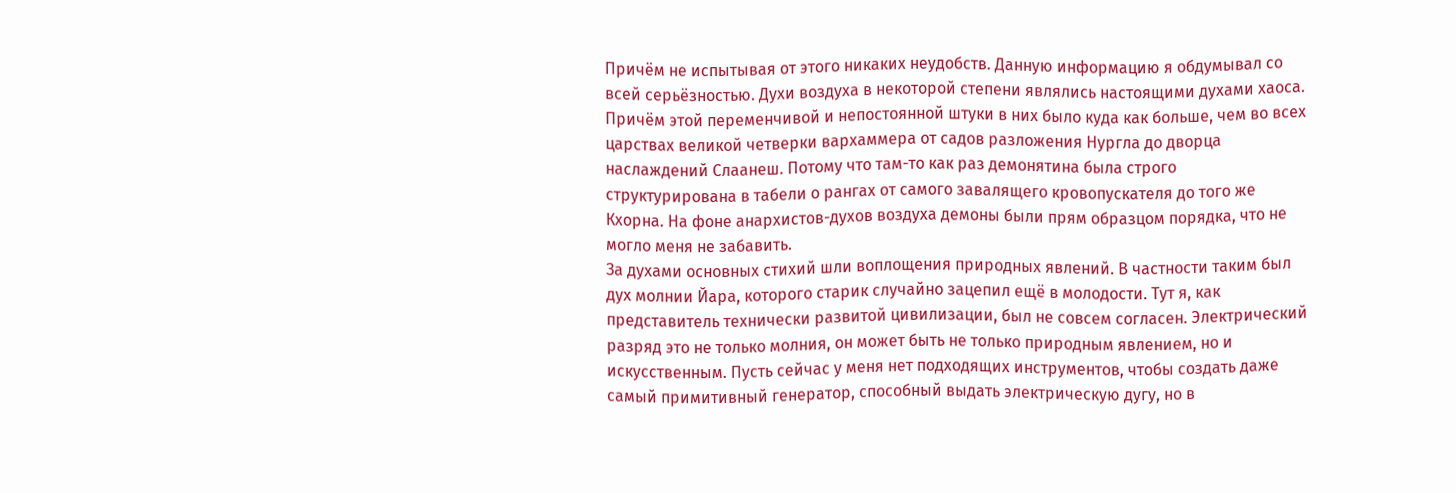Причём не испытывая от этого никаких неудобств. Данную информацию я обдумывал со всей серьёзностью. Духи воздуха в некоторой степени являлись настоящими духами хаоса. Причём этой переменчивой и непостоянной штуки в них было куда как больше, чем во всех царствах великой четверки вархаммера от садов разложения Нургла до дворца наслаждений Слаанеш. Потому что там-то как раз демонятина была строго структурирована в табели о рангах от самого завалящего кровопускателя до того же Кхорна. На фоне анархистов-духов воздуха демоны были прям образцом порядка, что не могло меня не забавить.
За духами основных стихий шли воплощения природных явлений. В частности таким был дух молнии Йара, которого старик случайно зацепил ещё в молодости. Тут я, как представитель технически развитой цивилизации, был не совсем согласен. Электрический разряд это не только молния, он может быть не только природным явлением, но и искусственным. Пусть сейчас у меня нет подходящих инструментов, чтобы создать даже самый примитивный генератор, способный выдать электрическую дугу, но в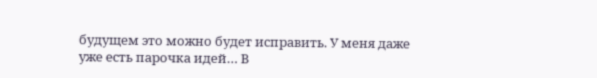будущем это можно будет исправить. У меня даже уже есть парочка идей… В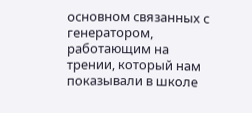основном связанных с генератором, работающим на трении, который нам показывали в школе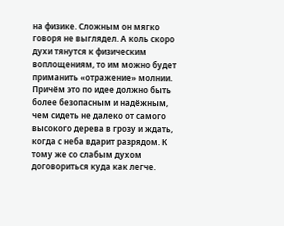на физике. Сложным он мягко говоря не выглядел. А коль скоро духи тянутся к физическим воплощениям, то им можно будет приманить «отражение» молнии. Причём это по идее должно быть более безопасным и надёжным, чем сидеть не далеко от самого высокого дерева в грозу и ждать, когда с неба вдарит разрядом. К тому же со слабым духом договориться куда как легче.